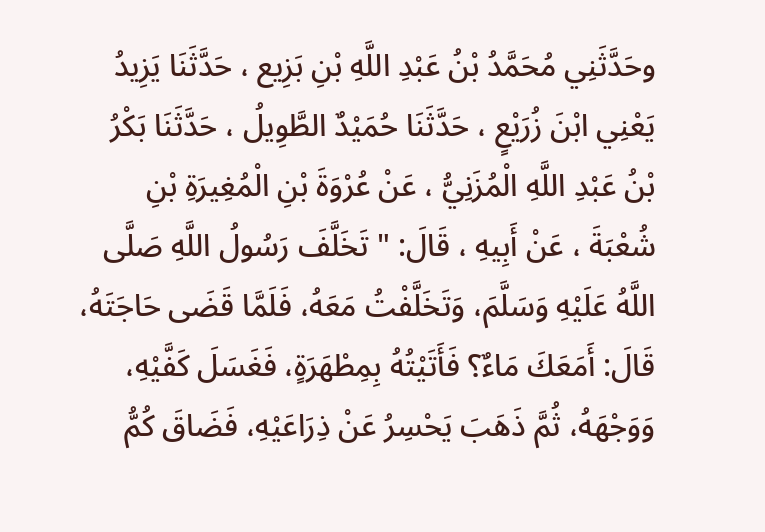وحَدَّثَنِي مُحَمَّدُ بْنُ عَبْدِ اللَّهِ بْنِ بَزِيع ، حَدَّثَنَا يَزِيدُ يَعْنِي ابْنَ زُرَيْعٍ ، حَدَّثَنَا حُمَيْدٌ الطَّوِيلُ ، حَدَّثَنَا بَكْرُ بْنُ عَبْدِ اللَّهِ الْمُزَنِيُّ ، عَنْ عُرْوَةَ بْنِ الْمُغِيرَةِ بْنِ شُعْبَةَ ، عَنْ أَبِيهِ ، قَالَ: " تَخَلَّفَ رَسُولُ اللَّهِ صَلَّى اللَّهُ عَلَيْهِ وَسَلَّمَ، وَتَخَلَّفْتُ مَعَهُ، فَلَمَّا قَضَى حَاجَتَهُ، قَالَ: أَمَعَكَ مَاءٌ؟ فَأَتَيْتُهُ بِمِطْهَرَةٍ، فَغَسَلَ كَفَّيْهِ، وَوَجْهَهُ، ثُمَّ ذَهَبَ يَحْسِرُ عَنْ ذِرَاعَيْهِ، فَضَاقَ كُمُّ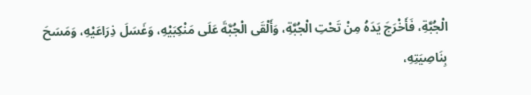الْجُبَّةِ، فَأَخْرَجَ يَدَهُ مِنْ تَحْتِ الْجُبَّةِ، وَأَلْقَى الْجُبَّةَ عَلَى مَنْكِبَيْهِ، وَغَسَلَ ذِرَاعَيْهِ، وَمَسَحَ بِنَاصِيَتِهِ،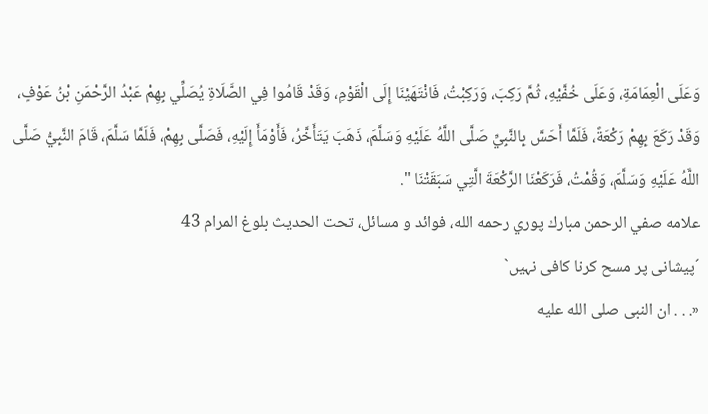وَعَلَى الْعِمَامَةِ، وَعَلَى خُفَّيْهِ، ثُمَّ رَكِبَ، وَرَكِبْتُ، فَانْتَهَيْنَا إِلَى الْقَوْمِ، وَقَدْ قَامُوا فِي الصَّلَاةِ يُصَلِّي بِهِمْ عَبْدُ الرَّحْمَنِ بْنُ عَوْفٍ، وَقَدْ رَكَعَ بِهِمْ رَكْعَةً، فَلَمَّا أَحَسَّ بِالنَّبِيِّ صَلَّى اللَّهُ عَلَيْهِ وَسَلَّمَ، ذَهَبَ يَتَأَخَّرُ، فَأَوْمَأَ إِلَيْهِ، فَصَلَّى بِهِمْ، فَلَمَّا سَلَّمَ، قَامَ النَّبِيُّ صَلَّى اللَّهُ عَلَيْهِ وَسَلَّمَ، وَقُمْتُ، فَرَكَعْنَا الرَّكْعَةَ الَّتِي سَبَقَتْنَا ".
علامه صفي الرحمن مبارك پوري رحمه الله، فوائد و مسائل، تحت الحديث بلوغ المرام 43
´پیشانی پر مسح کرنا کافی نہیں`
«. . . ان النبى صلى الله عليه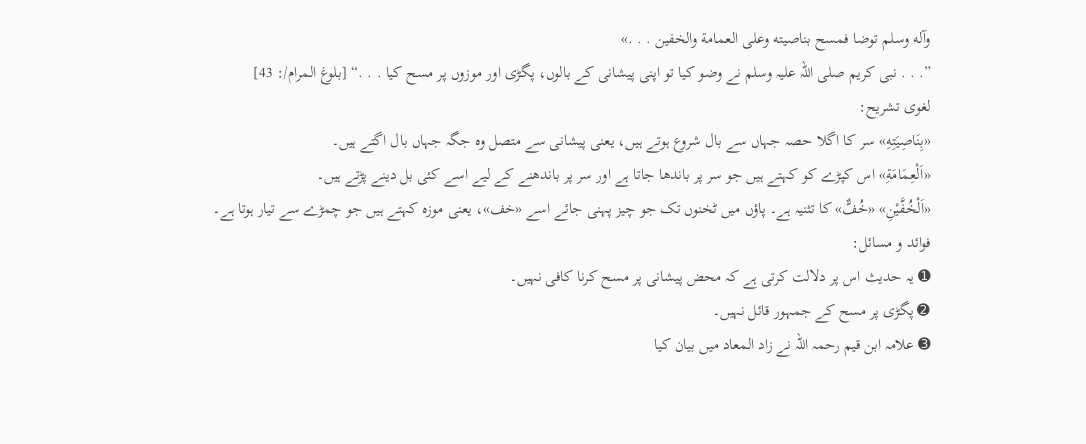وآله وسلم توضا فمسح بناصيته وعلى العمامة والخفين . . .»
”. . . نبی کریم صلی اللہ علیہ وسلم نے وضو کیا تو اپنی پیشانی کے بالوں، پگڑی اور موزوں پر مسح کیا . . .“ [بلوغ المرام/: 43]
لغوی تشریح:
«بِنَاصِيَتِهِ» سر کا اگلا حصہ جہاں سے بال شروع ہوتے ہیں، یعنی پیشانی سے متصل وہ جگہ جہاں بال اگتے ہیں۔
«اَلْعِمَامَةِ» اس کپڑے کو کہتے ہیں جو سر پر باندھا جاتا ہے اور سر پر باندھنے کے لیے اسے کئی بل دینے پڑتے ہیں۔
«اَلْخُفَّيْنِ» «خُفٌّ» کا تثنیہ ہے۔ پاؤں میں ٹخنوں تک جو چیز پہنی جائے اسے «خف»، یعنی موزہ کہتے ہیں جو چمڑے سے تیار ہوتا ہے۔
فوائد و مسائل:
➊ یہ حدیث اس پر دلالت کرتی ہے کہ محض پیشانی پر مسح کرنا کافی نہیں۔
➋ پگڑی پر مسح کے جمہور قائل نہیں۔
➌ علامہ ابن قیم رحمہ اللہ نے زاد المعاد میں بیان کیا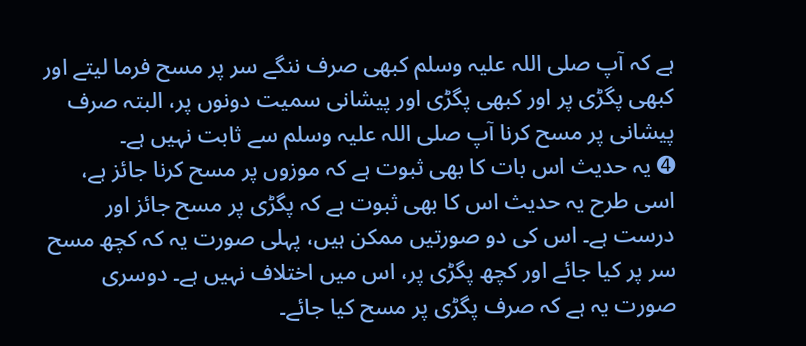ہے کہ آپ صلی اللہ علیہ وسلم کبھی صرف ننگے سر پر مسح فرما لیتے اور کبھی پگڑی پر اور کبھی پگڑی اور پیشانی سمیت دونوں پر، البتہ صرف پیشانی پر مسح کرنا آپ صلی اللہ علیہ وسلم سے ثابت نہیں ہے۔
➍ یہ حدیث اس بات کا بھی ثبوت ہے کہ موزوں پر مسح کرنا جائز ہے، اسی طرح یہ حدیث اس کا بھی ثبوت ہے کہ پگڑی پر مسح جائز اور درست ہے۔ اس کی دو صورتیں ممکن ہیں، پہلی صورت یہ کہ کچھ مسح سر پر کیا جائے اور کچھ پگڑی پر، اس میں اختلاف نہیں ہے۔ دوسری صورت یہ ہے کہ صرف پگڑی پر مسح کیا جائے۔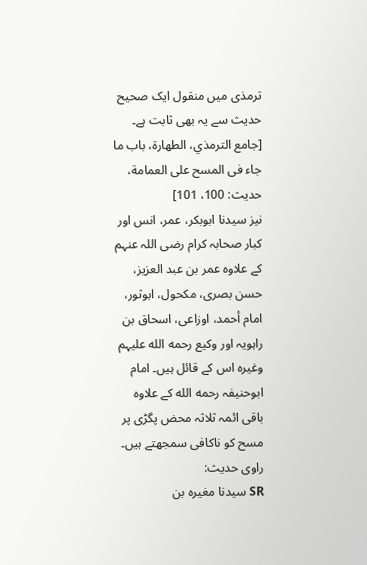ترمذی میں منقول ایک صحیح حدیث سے یہ بھی ثابت ہے۔ [جامع الترمذي، الطهارة، باب ما جاء فى المسح على العمامة، حديث: 100، 101]
نیز سیدنا ابوبکر، عمر، انس اور کبار صحابہ کرام رضی اللہ عنہم کے علاوہ عمر بن عبد العزیز، حسن بصری، مکحول، ابوثور، امام أحمد، اوزاعی، اسحاق بن راہویہ اور وکیع رحمه الله علیہم وغیرہ اس کے قائل ہیں۔ امام ابوحنیفہ رحمه الله کے علاوہ باقی ائمہ ثلاثہ محض پگڑی پر مسح کو ناکافی سمجھتے ہیں۔
راوی حدیث:
SR سیدنا مغیرہ بن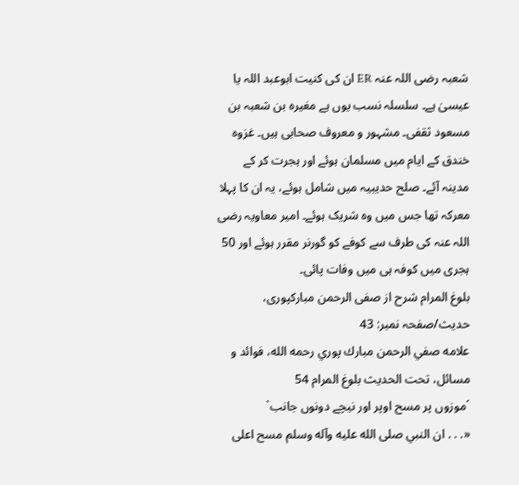شعبہ رضی اللہ عنہ ER ان کی کنیت ابوعبد اللہ یا عیسیٰ ہے۔ سلسلہ نسب یوں ہے مغیرہ بن شعبہ بن مسعود ثقفی۔ مشہور و معروف صحابی ہیں۔ غزوہ خندق کے ایام میں مسلمان ہوئے اور ہجرت کر کے مدینہ آئے۔ صلح حدیبیہ میں شامل ہوئے، یہ ان کا پہلا معرکہ تھا جس میں وہ شریک ہوئے۔ امیر معاویہ رضی اللہ عنہ کی طرف سے کوفے کو گورنر مقرر ہوئے اور 50 ہجری میں کوفہ ہی میں وفات پائی۔
بلوغ المرام شرح از صفی الرحمن مبارکپوری، حدیث/صفحہ نمبر: 43
علامه صفي الرحمن مبارك پوري رحمه الله، فوائد و مسائل، تحت الحديث بلوغ المرام 54
´موزوں پر مسح اوپر اور نیچے دونوں جانب`
«. . . ان النبي صلى الله عليه وآله وسلم مسح اعلى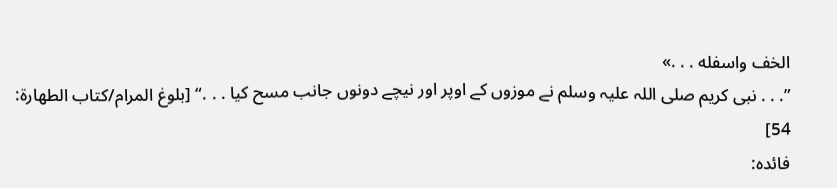الخف واسفله . . .»
”. . . نبی کریم صلی اللہ علیہ وسلم نے موزوں کے اوپر اور نیچے دونوں جانب مسح کیا . . .“ [بلوغ المرام/كتاب الطهارة: 54]
فائدہ: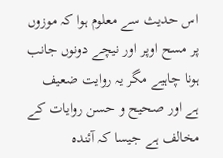اس حدیث سے معلوم ہوا کہ موزوں پر مسح اوپر اور نیچے دونوں جانب ہونا چاہیے مگر یہ روایت ضعیف ہے اور صحیح و حسن روایات کے مخالف ہے جیسا کہ آئندہ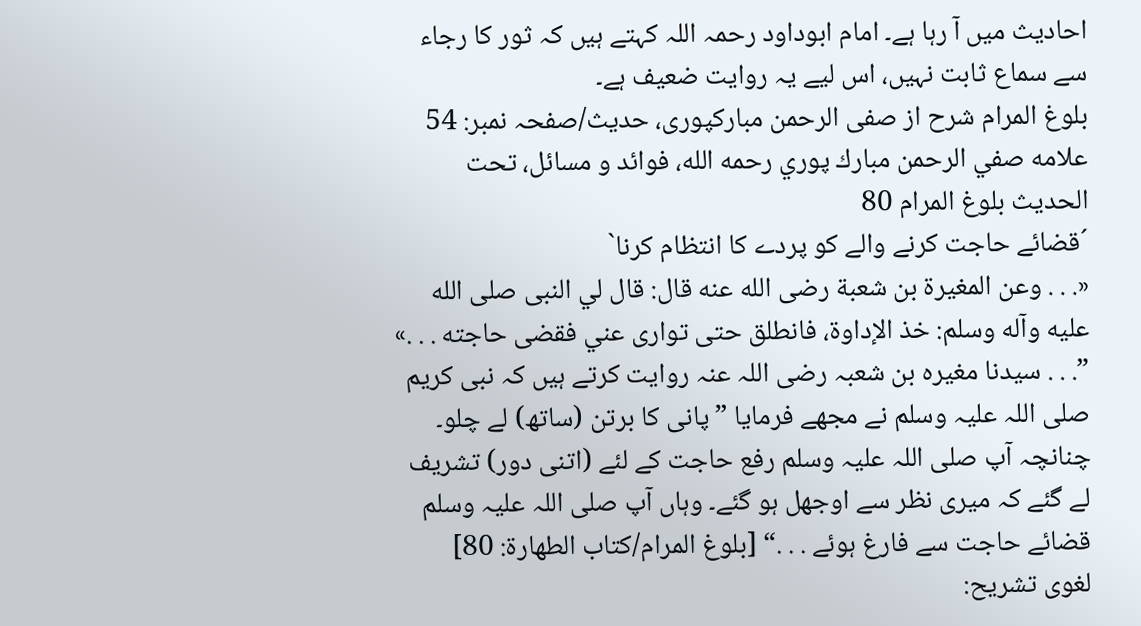احادیث میں آ رہا ہے۔ امام ابوداود رحمہ اللہ کہتے ہیں کہ ثور کا رجاء سے سماع ثابت نہیں، اس لیے یہ روایت ضعیف ہے۔
بلوغ المرام شرح از صفی الرحمن مبارکپوری، حدیث/صفحہ نمبر: 54
علامه صفي الرحمن مبارك پوري رحمه الله، فوائد و مسائل، تحت الحديث بلوغ المرام 80
´قضائے حاجت کرنے والے کو پردے کا انتظام کرنا`
«. . . وعن المغيرة بن شعبة رضى الله عنه قال: قال لي النبى صلى الله عليه وآله وسلم: خذ الإداوة، فانطلق حتى توارى عني فقضى حاجته . . .»
”. . . سیدنا مغیرہ بن شعبہ رضی اللہ عنہ روایت کرتے ہیں کہ نبی کریم صلی اللہ علیہ وسلم نے مجھے فرمایا ”پانی کا برتن (ساتھ) لے چلو۔ چنانچہ آپ صلی اللہ علیہ وسلم رفع حاجت کے لئے (اتنی دور) تشریف لے گئے کہ میری نظر سے اوجھل ہو گئے۔ وہاں آپ صلی اللہ علیہ وسلم قضائے حاجت سے فارغ ہوئے . . .“ [بلوغ المرام/كتاب الطهارة: 80]
لغوی تشریح: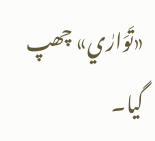«تَوَارٰي» چھپ گیا۔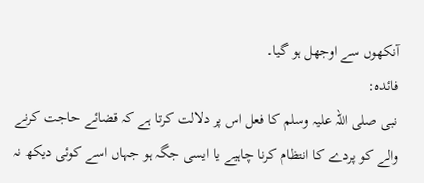آنکھوں سے اوجھل ہو گیا۔
فائدہ:
نبی صلی اللہ علیہ وسلم کا فعل اس پر دلالت کرتا ہے کہ قضائے حاجت کرنے والے کو پردے کا انتظام کرنا چاہیے یا ایسی جگہ ہو جہاں اسے کوئی دیکھ نہ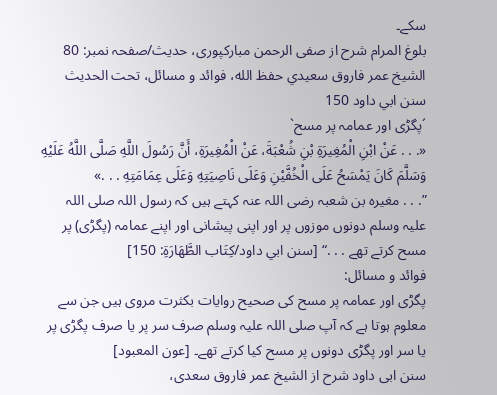سکے۔
بلوغ المرام شرح از صفی الرحمن مبارکپوری، حدیث/صفحہ نمبر: 80
الشيخ عمر فاروق سعيدي حفظ الله، فوائد و مسائل، تحت الحديث سنن ابي داود 150
´پگڑی اور عمامہ پر مسح`
«. . . عَنْ ابْنِ الْمُغِيرَةِ بْنِ شُعْبَةَ، عَنْ الْمُغِيرَةِ، أَنَّ رَسُولَ اللَّهِ صَلَّى اللَّهُ عَلَيْهِ وَسَلَّمَ كَانَ يَمْسَحُ عَلَى الْخُفَّيْنِ وَعَلَى نَاصِيَتِهِ وَعَلَى عِمَامَتِهِ . . .»
”. . . مغیرہ بن شعبہ رضی اللہ عنہ کہتے ہیں کہ رسول اللہ صلی اللہ علیہ وسلم دونوں موزوں پر اور اپنی پیشانی اور اپنے عمامہ (پگڑی) پر مسح کرتے تھے . . .“ [سنن ابي داود/كِتَاب الطَّهَارَةِ: 150]
فوائد و مسائل:
پگڑی اور عمامہ پر مسح کی صحیح روایات بکثرت مروی ہیں جن سے معلوم ہوتا ہے کہ آپ صلی اللہ علیہ وسلم صرف سر پر یا صرف پگڑی پر یا سر اور پگڑی دونوں پر مسح کیا کرتے تھے۔ [عون المعبود]
سنن ابی داود شرح از الشیخ عمر فاروق سعدی،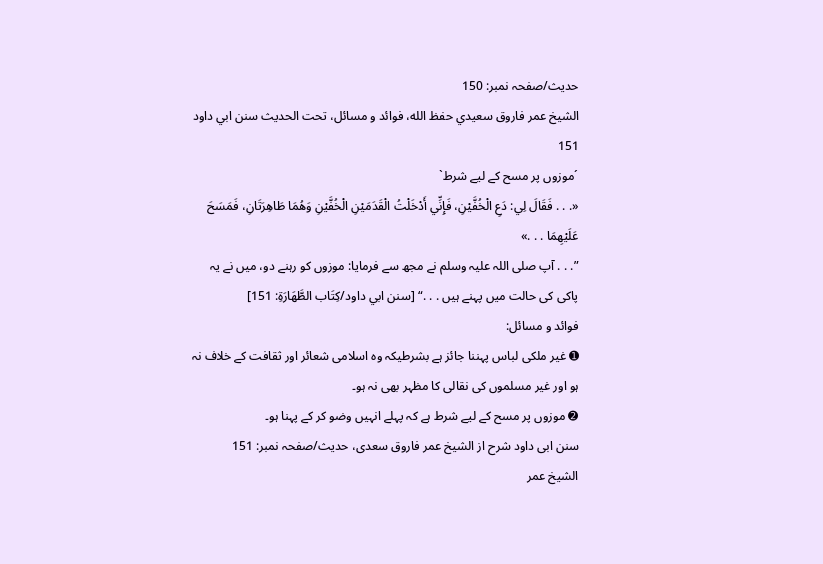حدیث/صفحہ نمبر: 150
الشيخ عمر فاروق سعيدي حفظ الله، فوائد و مسائل، تحت الحديث سنن ابي داود 151
´موزوں پر مسح کے لیے شرط`
«. . . فَقَالَ لِي: دَعِ الْخُفَّيْنِ، فَإِنِّي أَدْخَلْتُ الْقَدَمَيْنِ الْخُفَّيْنِ وَهُمَا طَاهِرَتَانِ، فَمَسَحَ عَلَيْهِمَا . . .»
”. . . آپ صلی اللہ علیہ وسلم نے مجھ سے فرمایا: موزوں کو رہنے دو، میں نے یہ پاکی کی حالت میں پہنے ہیں . . .“ [سنن ابي داود/كِتَاب الطَّهَارَةِ: 151]
فوائد و مسائل:
➊ غیر ملکی لباس پہننا جائز ہے بشرطیکہ وہ اسلامی شعائر اور ثقافت کے خلاف نہ ہو اور غیر مسلموں کی نقالی کا مظہر بھی نہ ہو۔
➋ موزوں پر مسح کے لیے شرط ہے کہ پہلے انہیں وضو کر کے پہنا ہو۔
سنن ابی داود شرح از الشیخ عمر فاروق سعدی، حدیث/صفحہ نمبر: 151
الشيخ عمر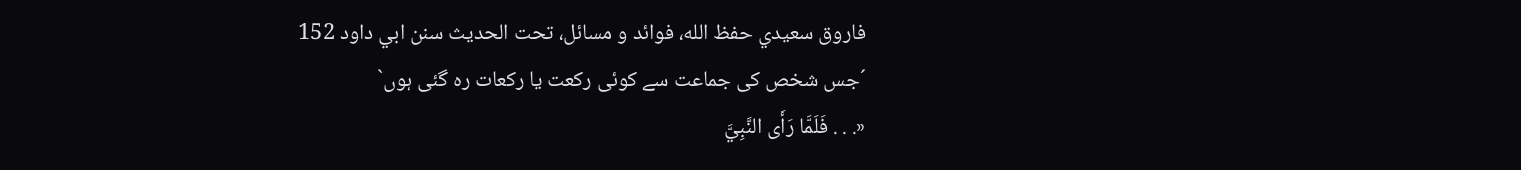فاروق سعيدي حفظ الله، فوائد و مسائل، تحت الحديث سنن ابي داود 152
´جس شخص کی جماعت سے کوئی رکعت یا رکعات رہ گئی ہوں`
«. . . فَلَمَّا رَأَى النَّبِيَّ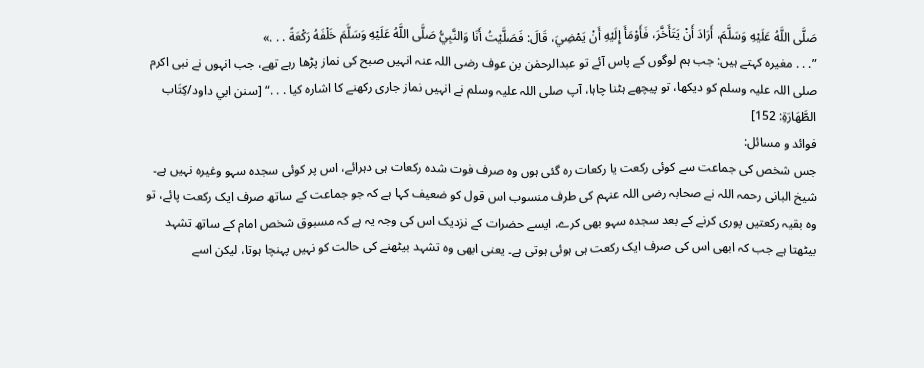صَلَّى اللَّهُ عَلَيْهِ وَسَلَّمَ، أَرَادَ أَنْ يَتَأَخَّرَ، فَأَوْمَأَ إِلَيْهِ أَنْ يَمْضِيَ، قَالَ: فَصَلَّيْتُ أَنَا وَالنَّبِيُّ صَلَّى اللَّهُ عَلَيْهِ وَسَلَّمَ خَلْفَهُ رَكْعَةً . . .»
”. . . مغیرہ کہتے ہیں: جب ہم لوگوں کے پاس آئے تو عبدالرحمٰن بن عوف رضی اللہ عنہ انہیں صبح کی نماز پڑھا رہے تھے، جب انہوں نے نبی اکرم صلی اللہ علیہ وسلم کو دیکھا، تو پیچھے ہٹنا چاہا، آپ صلی اللہ علیہ وسلم نے انہیں نماز جاری رکھنے کا اشارہ کیا . . .“ [سنن ابي داود/كِتَاب الطَّهَارَةِ: 152]
فوائد و مسائل:
جس شخص کی جماعت سے کوئی رکعت یا رکعات رہ گئی ہوں وہ صرف فوت شدہ رکعات ہی دہرائے، اس پر کوئی سجدہ سہو وغیرہ نہیں ہے۔ شیخ البانی رحمہ اللہ نے صحابہ رضی اللہ عنہم کی طرف منسوب اس قول کو ضعیف کہا ہے کہ جو جماعت کے ساتھ صرف ایک رکعت پائے، تو وہ بقیہ رکعتیں پوری کرنے کے بعد سجدہ سہو بھی کرے، ایسے حضرات کے نزدیک اس کی وجہ یہ ہے کہ مسبوق شخص امام کے ساتھ تشہد بیٹھتا ہے جب کہ ابھی اس کی صرف ایک رکعت ہی ہوئی ہوتی ہے۔ یعنی ابھی وہ تشہد بیٹھنے کی حالت کو نہیں پہنچا ہوتا، لیکن اسے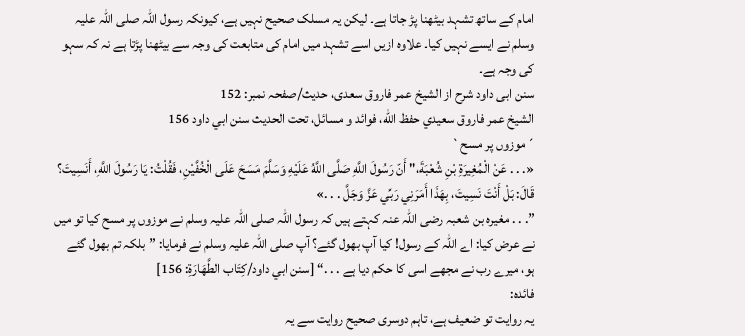امام کے ساتھ تشہد بیٹھنا پڑ جاتا ہے۔ لیکن یہ مسلک صحیح نہیں ہے، کیونکہ رسول اللہ صلی اللہ علیہ وسلم نے ایسے نہیں کیا۔ علاوہ ازیں اسے تشہد میں امام کی متابعت کی وجہ سے بیٹھنا پڑتا ہے نہ کہ سہو کی وجہ ہے۔
سنن ابی داود شرح از الشیخ عمر فاروق سعدی، حدیث/صفحہ نمبر: 152
الشيخ عمر فاروق سعيدي حفظ الله، فوائد و مسائل، تحت الحديث سنن ابي داود 156
´موزوں پر مسح`
«. . . عَنْ الْمُغِيرَةِ بْنِ شُعْبَةَ،" أَنّ رَسُولَ اللَّهِ صَلَّى اللَّهُ عَلَيْهِ وَسَلَّمَ مَسَحَ عَلَى الْخُفَّيْنِ، فَقُلْتُ: يَا رَسُولَ اللَّهِ، أَنَسِيتَ؟ قَالَ: بَلْ أَنْتَ نَسِيتَ، بِهَذَا أَمَرَنِي رَبِّي عَزَّ وَجَلَّ . . .»
”. . . مغیرہ بن شعبہ رضی اللہ عنہ کہتے ہیں کہ رسول اللہ صلی اللہ علیہ وسلم نے موزوں پر مسح کیا تو میں نے عرض کیا: اے اللہ کے رسول! کیا آپ بھول گئے؟ آپ صلی اللہ علیہ وسلم نے فرمایا: ”بلکہ تم بھول گئے ہو، میرے رب نے مجھے اسی کا حکم دیا ہے . . .“ [سنن ابي داود/كِتَاب الطَّهَارَةِ: 156]
فائدہ:
یہ روایت تو ضعیف ہے، تاہم دوسری صحیح روایت سے یہ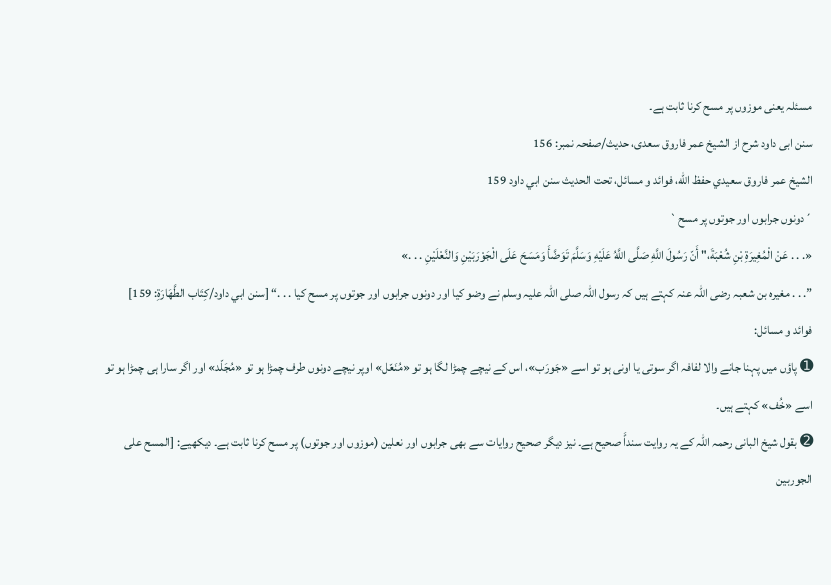مسئلہ یعنی موزوں پر مسح کرنا ثابت ہے۔
سنن ابی داود شرح از الشیخ عمر فاروق سعدی، حدیث/صفحہ نمبر: 156
الشيخ عمر فاروق سعيدي حفظ الله، فوائد و مسائل، تحت الحديث سنن ابي داود 159
´دونوں جرابوں اور جوتوں پر مسح`
«. . . عَنْ الْمُغِيرَةِ بْنِ شُعْبَةَ،" أَنّ رَسُولَ اللَّهِ صَلَّى اللَّهُ عَلَيْهِ وَسَلَّمَ تَوَضَّأَ وَمَسَحَ عَلَى الْجَوْرَبَيْنِ وَالنَّعْلَيْنِ . . .»
”. . . مغیرہ بن شعبہ رضی اللہ عنہ کہتے ہیں کہ رسول اللہ صلی اللہ علیہ وسلم نے وضو کیا اور دونوں جرابوں اور جوتوں پر مسح کیا . . .“ [سنن ابي داود/كِتَاب الطَّهَارَةِ: 159]
فوائد و مسائل:
➊ پاؤں میں پہنا جانے والا لفافہ اگر سوتی یا اونی ہو تو اسے «جَورَب»، اس کے نیچے چمڑا لگا ہو تو «مُنَعّل» اوپر نیچے دونوں طرف چمڑا ہو تو «مُجَلّد» اور اگر سارا ہی چمڑا ہو تو اسے «خُف» کہتے ہیں۔
➋ بقول شیخ البانی رحمہ اللہ کے یہ روایت سنداًَ صحیح ہے۔ نیز دیگر صحیح روایات سے بھی جرابوں اور نعلین (موزوں اور جوتوں) پر مسح کرنا ثابت ہے۔ دیکھیے: [المسح على الجوربين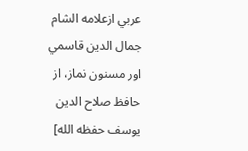عربي ازعلامه الشام جمال الدين قاسمي اور مسنون نماز، از حافظ صلاح الدين يوسف حفظه الله]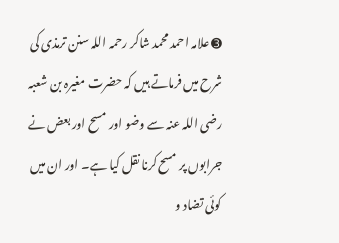➌ علامہ احمد محمد شاکر رحمہ اللہ سنن ترمذی کی شرح میں فرماتے ہیں کہ حضرت مغیرہ بن شعبہ رضی اللہ عنہ سے وضو اور مسح اور بعض نے جرابوں پر مسح کرنا نقل کیا ہے۔ اور ان میں کوئی تضاد و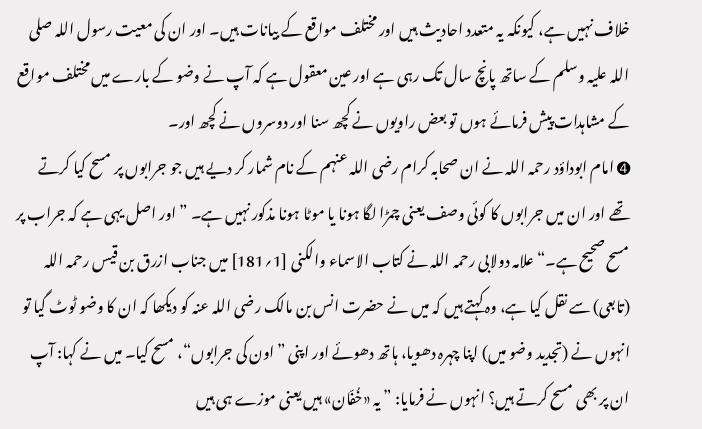خلاف نہیں ہے، کیونکہ یہ متعدد احادیث ہیں اور مختلف مواقع کے بیانات ہیں۔ اور ان کی معیت رسول اللہ صلی اللہ علیہ وسلم کے ساتھ پانچ سال تک رہی ہے اور عین معقول ہے کہ آپ نے وضو کے بارے میں مختلف مواقع کے مشاہدات پیش فرمائے ہوں تو بعض راویوں نے کچھ سنا اور دوسروں نے کچھ اور۔
➍ امام ابوداؤد رحمہ اللہ نے ان صحابہ کرام رضی اللہ عنہم کے نام شمار کر دیے ہیں جو جرابوں پر مسح کیا کرتے تھے اور ان میں جرابوں کا کوئی وصف یعنی چمڑا لگا ہونا یا موٹا ہونا مذکور نہیں ہے۔ ”اور اصل یہی ہے کہ جراب پر مسح صحیح ہے۔“ علامہ دولابی رحمہ اللہ نے کتاب الاسماء والکنی [1؍181] میں جناب ازرق بن قیس رحمہ اللہ (تابعی) سے نقل کیا ہے، وہ کہتے ہیں کہ میں نے حضرت انس بن مالک رضی اللہ عنہ کو دیکھا کہ ان کا وضو ٹوٹ گیا تو انہوں نے (تجدید وضو میں) اپنا چہرہ دھویا، ہاتھ دھوئے اور اپنی ”اون کی جرابوں“، مسح کیا۔ میں نے کہا: آپ ان پر بھی مسح کرتے ہیں؟ انہوں نے فرمایا: ” یہ «خُفّان» ہیں یعنی موزے ہی ہیں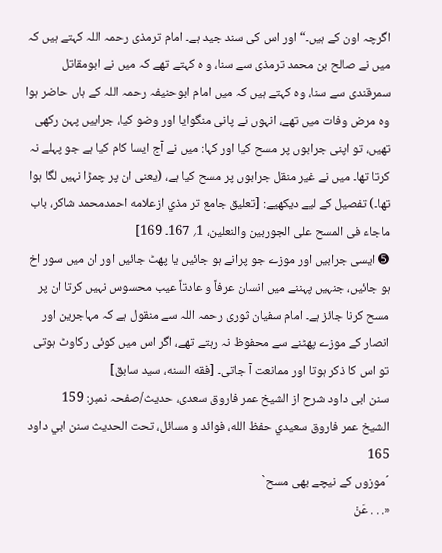اگرچہ اون کے ہیں۔“ اور اس کی سند جید ہے۔ امام ترمذی رحمہ اللہ کہتے ہیں کہ میں نے صالح بن محمد ترمذی سے سنا، و ہ کہتے تھے کہ میں نے ابومقاتل سمرقندی سے سنا، وہ کہتے ہیں کہ میں امام ابوحنیفہ رحمہ اللہ کے ہاں حاضر ہوا وہ مرض وفات میں تھے، انہوں نے پانی منگوایا اور وضو کیا، جرابیں پہن رکھی تھیں، تو اپنی جرابوں پر مسح کیا اور کہا: میں نے آج ایسا کام کیا ہے جو پہلے نہ کرتا تھا۔ میں نے غیر منقل جرابوں پر مسح کیا ہے، (یعنی ان پر چمڑا نہیں لگا ہوا تھا۔) تفصیل کے لیے دیکھیے: [تعليق جامع تر مذي ازعلامه احمدمحمد شاكر، باب ماجاء فى المسح على الجوربين والنعلين، 1؍ 167۔ 169]
➎ ایسی جرابیں اور موزے جو پرانے ہو جائیں یا پھٹ جائیں اور ان میں سور اخ ہو جائیں، جنہیں پہننے میں انسان عرفاً و عادتاً عیب محسوس نہیں کرتا ان پر مسح کرنا جائز ہے۔ امام سفیان ثوری رحمہ اللہ سے منقول ہے کہ مہاجرین اور انصار کے موزے پھٹنے سے محفوظ نہ رہتے تھے، اگر اس میں کوئی رکاوٹ ہوتی تو اس کا ذکر ہوتا اور ممانعت آ جاتی۔ [فقه السنه، سيد سابق]
سنن ابی داود شرح از الشیخ عمر فاروق سعدی، حدیث/صفحہ نمبر: 159
الشيخ عمر فاروق سعيدي حفظ الله، فوائد و مسائل، تحت الحديث سنن ابي داود 165
´موزوں کے نیچے بھی مسح`
«. . . عَنْ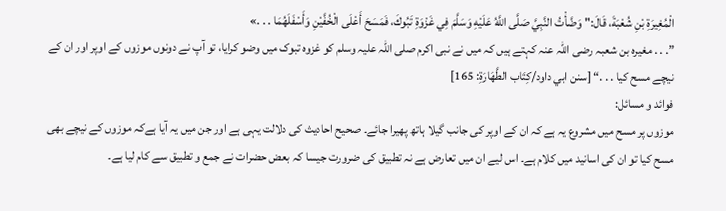الْمُغِيرَةِ بْنِ شُعْبَةَ، قَالَ:" وَضَّأْتُ النَّبِيَّ صَلَّى اللَّهُ عَلَيْهِ وَسَلَّمَ فِي غَزْوَةِ تَبُوكَ، فَمَسَحَ أَعْلَى الْخُفَّيْنِ وَأَسْفَلَهُمَا . . .»
”. . . مغیرہ بن شعبہ رضی اللہ عنہ کہتے ہیں کہ میں نے نبی اکرم صلی اللہ علیہ وسلم کو غزوہ تبوک میں وضو کرایا، تو آپ نے دونوں موزوں کے اوپر اور ان کے نیچے مسح کیا . . .“ [سنن ابي داود/كِتَاب الطَّهَارَةِ: 165]
فوائد و مسائل:
موزوں پر مسح میں مشروع یہ ہے کہ ان کے اوپر کی جانب گیلا ہاتھ پھیرا جائے۔ صحیح احادیث کی دلالت یہی ہے اور جن میں یہ آیا ہےکہ موزوں کے نیچے بھی مسح کیا تو ان کی اسانید میں کلام ہے۔ اس لیے ان میں تعارض ہے نہ تطبیق کی ضرورت جیسا کہ بعض حضرات نے جمع و تطبیق سے کام لیا ہے۔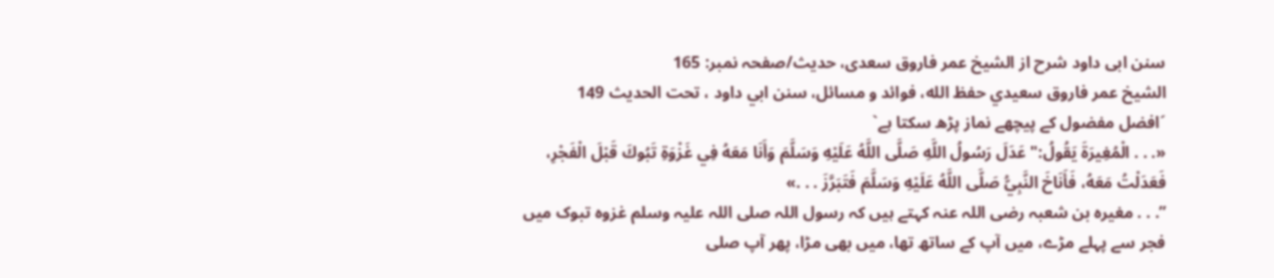سنن ابی داود شرح از الشیخ عمر فاروق سعدی، حدیث/صفحہ نمبر: 165
الشيخ عمر فاروق سعيدي حفظ الله، فوائد و مسائل، سنن ابي داود ، تحت الحديث 149
´افضل مفضول کے پیچھے نماز پڑھ سکتا ہے`
«. . . الْمُغِيرَةَ يَقُولُ:" عَدَلَ رَسُولُ اللَّهِ صَلَّى اللَّهُ عَلَيْهِ وَسَلَّمَ وَأَنَا مَعَهُ فِي غَزْوَةِ تَبُوكَ قَبْلَ الْفَجْرِ، فَعَدَلْتُ مَعَهُ، فَأَنَاخَ النَّبِيُّ صَلَّى اللَّهُ عَلَيْهِ وَسَلَّمَ فَتَبَرَّزَ . . .»
”. . . مغیرہ بن شعبہ رضی اللہ عنہ کہتے ہیں کہ رسول اللہ صلی اللہ علیہ وسلم غزوہ تبوک میں فجر سے پہلے مڑے، میں آپ کے ساتھ تھا، میں بھی مڑا، پھر آپ صلی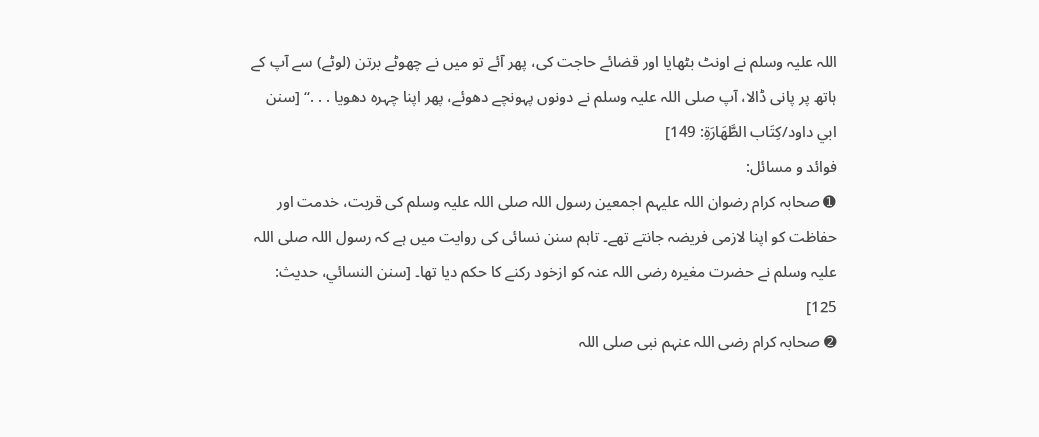اللہ علیہ وسلم نے اونٹ بٹھایا اور قضائے حاجت کی، پھر آئے تو میں نے چھوٹے برتن (لوٹے) سے آپ کے ہاتھ پر پانی ڈالا، آپ صلی اللہ علیہ وسلم نے دونوں پہونچے دھوئے، پھر اپنا چہرہ دھویا . . .“ [سنن ابي داود/كِتَاب الطَّهَارَةِ: 149]
فوائد و مسائل:
➊ صحابہ کرام رضوان اللہ علیہم اجمعین رسول اللہ صلی اللہ علیہ وسلم کی قربت، خدمت اور حفاظت کو اپنا لازمی فریضہ جانتے تھے۔ تاہم سنن نسائی کی روایت میں ہے کہ رسول اللہ صلی اللہ علیہ وسلم نے حضرت مغیرہ رضی اللہ عنہ کو ازخود رکنے کا حکم دیا تھا۔ [سنن النسائي، حديث: 125]
➋ صحابہ کرام رضی اللہ عنہم نبی صلی اللہ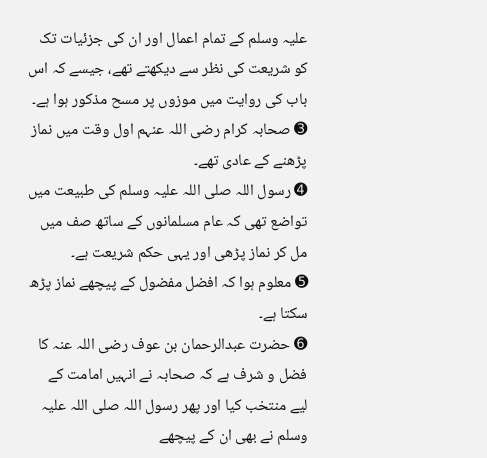علیہ وسلم کے تمام اعمال اور ان کی جزئیات تک کو شریعت کی نظر سے دیکھتے تھے، جیسے کہ اس باب کی روایت میں موزوں پر مسح مذکور ہوا ہے۔
➌ صحابہ کرام رضی اللہ عنہم اول وقت میں نماز پڑھنے کے عادی تھے۔
➍ رسول اللہ صلی اللہ علیہ وسلم کی طبیعت میں تواضع تھی کہ عام مسلمانوں کے ساتھ صف میں مل کر نماز پڑھی اور یہی حکم شریعت ہے۔
➎ معلوم ہوا کہ افضل مفضول کے پیچھے نماز پڑھ سکتا ہے۔
➏ حضرت عبدالرحمان بن عوف رضی اللہ عنہ کا فضل و شرف ہے کہ صحابہ نے انہیں امامت کے لیے منتخب کیا اور پھر رسول اللہ صلی اللہ علیہ وسلم نے بھی ان کے پیچھے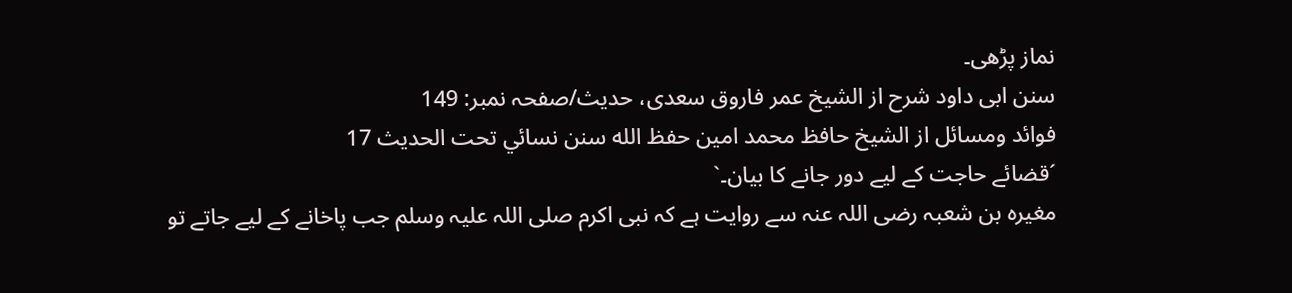نماز پڑھی۔
سنن ابی داود شرح از الشیخ عمر فاروق سعدی، حدیث/صفحہ نمبر: 149
فوائد ومسائل از الشيخ حافظ محمد امين حفظ الله سنن نسائي تحت الحديث 17
´قضائے حاجت کے لیے دور جانے کا بیان۔`
مغیرہ بن شعبہ رضی اللہ عنہ سے روایت ہے کہ نبی اکرم صلی اللہ علیہ وسلم جب پاخانے کے لیے جاتے تو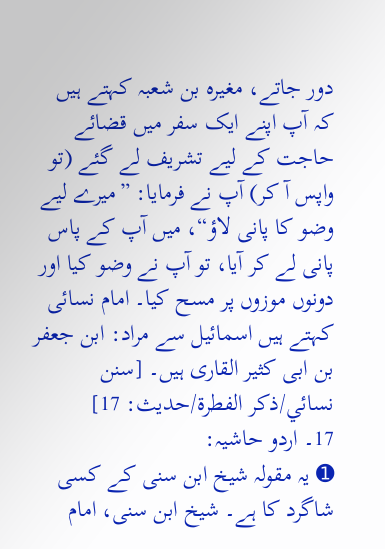دور جاتے، مغیرہ بن شعبہ کہتے ہیں کہ آپ اپنے ایک سفر میں قضائے حاجت کے لیے تشریف لے گئے (تو واپس آ کر) آپ نے فرمایا: ”میرے لیے وضو کا پانی لاؤ“، میں آپ کے پاس پانی لے کر آیا، تو آپ نے وضو کیا اور دونوں موزوں پر مسح کیا۔ امام نسائی کہتے ہیں اسمائیل سے مراد: ابن جعفر بن ابی کثیر القاری ہیں۔ [سنن نسائي/ذكر الفطرة/حدیث: 17]
17۔ اردو حاشیہ:
➊ یہ مقولہ شیخ ابن سنی کے کسی شاگرد کا ہے۔ شیخ ابن سنی، امام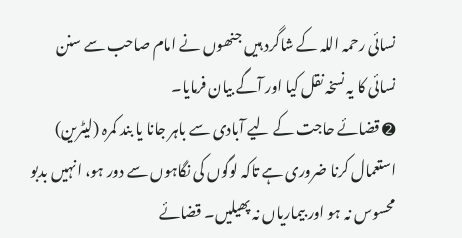نسائی رحمہ اللہ کے شاگرد ہیں جنھوں نے امام صاحب سے سنن نسائی کا یہ نسخہ نقل کیا اور آگے بیان فرمایا۔
➋ قضائے حاجت کے لیے آبادی سے باہر جانا یا بند کمرہ (لیٹرین) استعمال کرنا ضروری ہے تاکہ لوگوں کی نگاہوں سے دور ہو، انہیں بدبو محسوس نہ ہو اور بیماریاں نہ پھیلیں۔ قضائے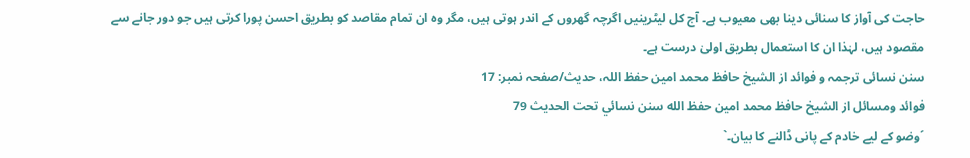حاجت کی آواز کا سنائی دینا بھی معیوب ہے۔ آج کل لیٹرینیں اگرچہ گھروں کے اندر ہوتی ہیں، مگر وہ ان تمام مقاصد کو بطریق احسن پورا کرتی ہیں جو دور جانے سے مقصود ہیں، لہٰذا ان کا استعمال بطریق اولیٰ درست ہے۔
سنن نسائی ترجمہ و فوائد از الشیخ حافظ محمد امین حفظ اللہ، حدیث/صفحہ نمبر: 17
فوائد ومسائل از الشيخ حافظ محمد امين حفظ الله سنن نسائي تحت الحديث 79
´وضو کے لیے خادم کے پانی ڈالنے کا بیان۔`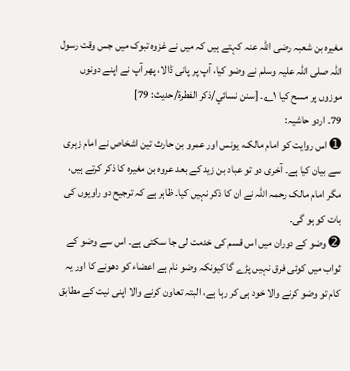مغیرہ بن شعبہ رضی اللہ عنہ کہتے ہیں کہ میں نے غزوہ تبوک میں جس وقت رسول اللہ صلی اللہ علیہ وسلم نے وضو کیا، آپ پر پانی ڈالا، پھر آپ نے اپنے دونوں موزوں پر مسح کیا ۱؎۔ [سنن نسائي/ذكر الفطرة/حدیث: 79]
79۔ اردو حاشیہ:
➊ اس روایت کو امام مالک، یونس اور عمرو بن حارث تین اشخاص نے امام زہری سے بیان کیا ہے۔ آخری دو تو عباد بن زید کے بعد عروہ بن مغیرہ کا ذکر کرتے ہیں، مگر امام مالک رحمہ اللہ نے ان کا ذکر نہیں کیا۔ ظاہر ہے کہ ترجیح دو راویوں کی بات کو ہو گی۔
➋ وضو کے دوران میں اس قسم کی خدمت لی جا سکتی ہے۔ اس سے وضو کے ثواب میں کوئی فرق نہیں پڑے گا کیونکہ وضو نام ہے اعضاء کو دھونے کا اور یہ کام تو وضو کرنے والا خود ہی کر رہا ہے، البتہ تعاون کرنے والا اپنی نیت کے مطابق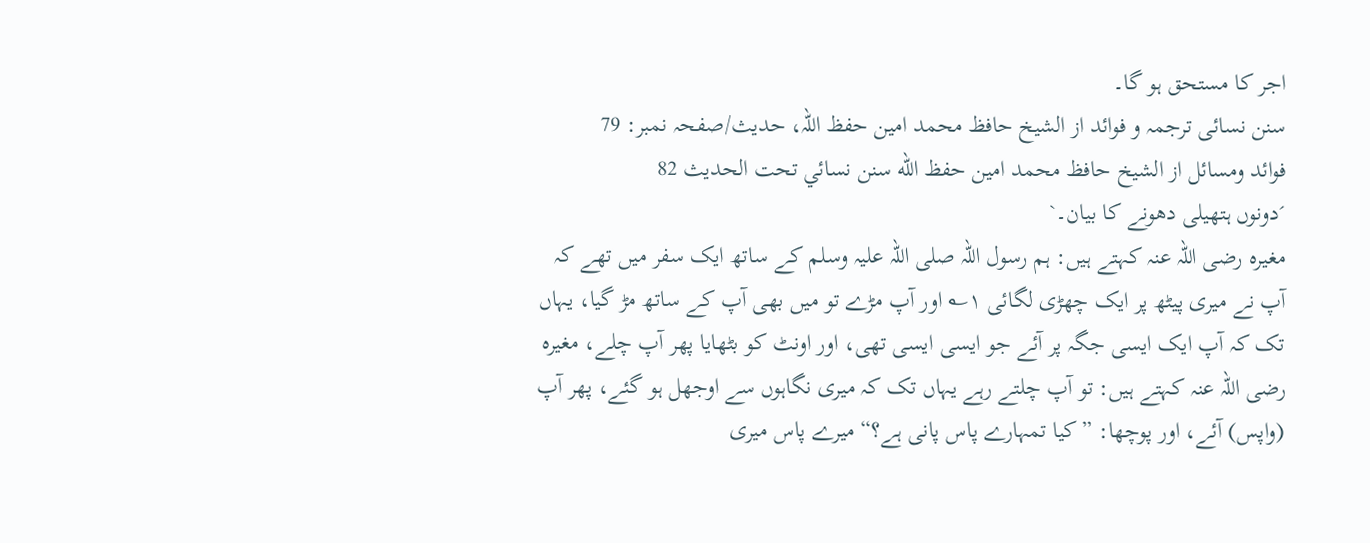اجر کا مستحق ہو گا۔
سنن نسائی ترجمہ و فوائد از الشیخ حافظ محمد امین حفظ اللہ، حدیث/صفحہ نمبر: 79
فوائد ومسائل از الشيخ حافظ محمد امين حفظ الله سنن نسائي تحت الحديث 82
´دونوں ہتھیلی دھونے کا بیان۔`
مغیرہ رضی اللہ عنہ کہتے ہیں: ہم رسول اللہ صلی اللہ علیہ وسلم کے ساتھ ایک سفر میں تھے کہ آپ نے میری پیٹھ پر ایک چھڑی لگائی ۱؎ اور آپ مڑے تو میں بھی آپ کے ساتھ مڑ گیا، یہاں تک کہ آپ ایک ایسی جگہ پر آئے جو ایسی ایسی تھی، اور اونٹ کو بٹھایا پھر آپ چلے، مغیرہ رضی اللہ عنہ کہتے ہیں: تو آپ چلتے رہے یہاں تک کہ میری نگاہوں سے اوجھل ہو گئے، پھر آپ (واپس) آئے، اور پوچھا: ”کیا تمہارے پاس پانی ہے؟“ میرے پاس میری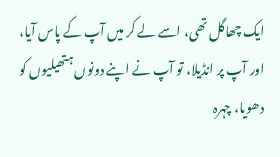ایک چھاگل تھی، اسے لے کر میں آپ کے پاس آیا، اور آپ پر انڈیلا، تو آپ نے اپنے دونوں ہتھیلیوں کو دھویا، چہرہ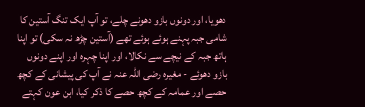دھویا، اور دونوں بازو دھونے چلے، تو آپ ایک تنگ آستین کا شامی جبہ پہنے ہوئے ہوئے تھے (آستین چڑھ نہ سکی) تو اپنا ہاتھ جبہ کے نیچے سے نکالا، اور اپنا چہرہ اور اپنے دونوں بازو دھوئے - مغیرہ رضی اللہ عنہ نے آپ کی پیشانی کے کچھ حصے اور عمامہ کے کچھ حصے کا ذکر کیا، ابن عون کہتے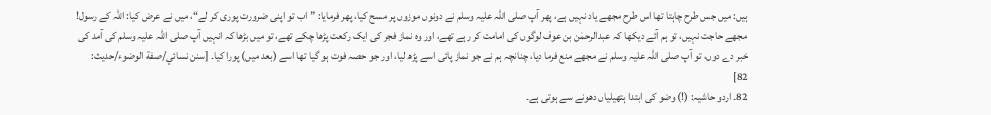ہیں: میں جس طرح چاہتا تھا اس طرح مجھے یاد نہیں ہے، پھر آپ صلی اللہ علیہ وسلم نے دونوں موزوں پر مسح کیا، پھر فرمایا: ”اب تو اپنی ضرورت پوری کر لے“، میں نے عرض کیا: اللہ کے رسول! مجھے حاجت نہیں، تو ہم آئے دیکھا کہ عبدالرحمٰن بن عوف لوگوں کی امامت کر رہے تھے، اور وہ نماز فجر کی ایک رکعت پڑھا چکے تھے، تو میں بڑھا کہ انہیں آپ صلی اللہ علیہ وسلم کی آمد کی خبر دے دوں، تو آپ صلی اللہ علیہ وسلم نے مجھے منع فرما دیا، چنانچہ ہم نے جو نماز پائی اسے پڑھ لیا، اور جو حصہ فوت ہو گیا تھا اسے (بعد میں) پورا کیا۔ [سنن نسائي/صفة الوضوء/حدیث: 82]
82۔ اردو حاشیہ: (!) وضو کی ابتدا ہتھیلیاں دھونے سے ہوتی ہے۔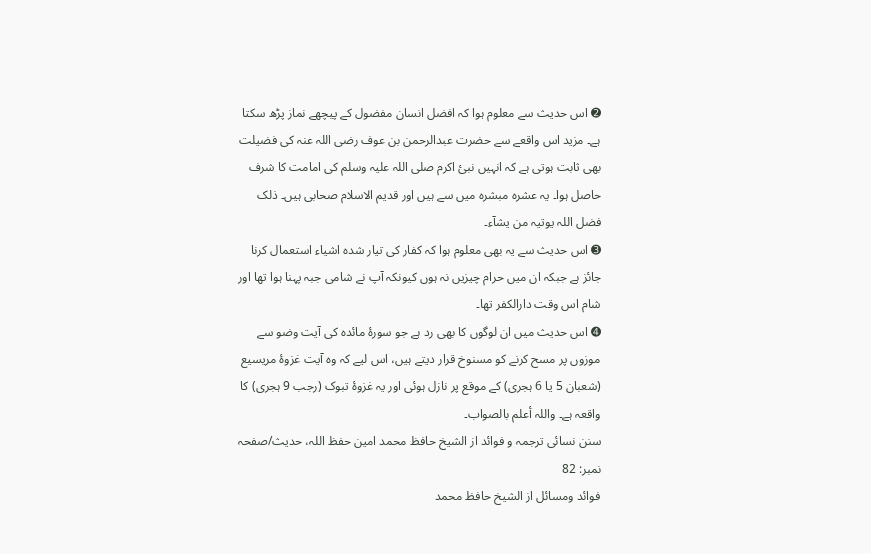➋ اس حدیث سے معلوم ہوا کہ افضل انسان مفضول کے پیچھے نماز پڑھ سکتا ہے۔ مزید اس واقعے سے حضرت عبدالرحمن بن عوف رضی اللہ عنہ کی فضیلت بھی ثابت ہوتی ہے کہ انہیں نبیٔ اکرم صلی اللہ علیہ وسلم کی امامت کا شرف حاصل ہوا۔ یہ عشرہ مبشرہ میں سے ہیں اور قدیم الاسلام صحابی ہیں۔ ذلک فضل اللہ یوتیہ من یشآء۔
➌ اس حدیث سے یہ بھی معلوم ہوا کہ کفار کی تیار شدہ اشیاء استعمال کرنا جائز ہے جبکہ ان میں حرام چیزیں نہ ہوں کیونکہ آپ نے شامی جبہ پہنا ہوا تھا اور شام اس وقت دارالکفر تھا۔
➍ اس حدیث میں ان لوگوں کا بھی رد ہے جو سورۂ مائدہ کی آیت وضو سے موزوں پر مسح کرنے کو مسنوخ قرار دیتے ہیں، اس لیے کہ وہ آیت غزوۂ مریسیع (شعبان 5 یا 6 ہجری) کے موقع پر نازل ہوئی اور یہ غزوۂ تبوک (رجب 9 ہجری) کا واقعہ ہے۔ واللہ أعلم بالصواب۔
سنن نسائی ترجمہ و فوائد از الشیخ حافظ محمد امین حفظ اللہ، حدیث/صفحہ نمبر: 82
فوائد ومسائل از الشيخ حافظ محمد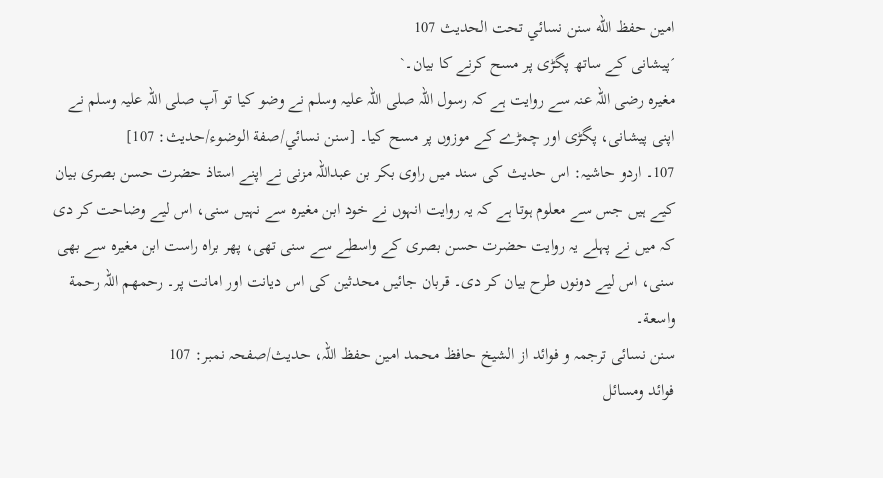امين حفظ الله سنن نسائي تحت الحديث 107
´پیشانی کے ساتھ پگڑی پر مسح کرنے کا بیان۔`
مغیرہ رضی اللہ عنہ سے روایت ہے کہ رسول اللہ صلی اللہ علیہ وسلم نے وضو کیا تو آپ صلی اللہ علیہ وسلم نے اپنی پیشانی، پگڑی اور چمڑے کے موزوں پر مسح کیا۔ [سنن نسائي/صفة الوضوء/حدیث: 107]
107۔ اردو حاشیہ: اس حدیث کی سند میں راوی بکر بن عبداللہ مزنی نے اپنے استاذ حضرت حسن بصری بیان کیے ہیں جس سے معلوم ہوتا ہے کہ یہ روایت انہوں نے خود ابن مغیرہ سے نہیں سنی، اس لیے وضاحت کر دی کہ میں نے پہلے یہ روایت حضرت حسن بصری کے واسطے سے سنی تھی، پھر براہ راست ابن مغیرہ سے بھی سنی، اس لیے دونوں طرح بیان کر دی۔ قربان جائیں محدثین کی اس دیانت اور امانت پر۔ رحمھم اللہ رحمة واسعة۔
سنن نسائی ترجمہ و فوائد از الشیخ حافظ محمد امین حفظ اللہ، حدیث/صفحہ نمبر: 107
فوائد ومسائل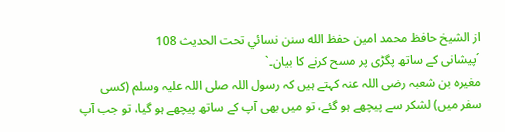از الشيخ حافظ محمد امين حفظ الله سنن نسائي تحت الحديث 108
´پیشانی کے ساتھ پگڑی پر مسح کرنے کا بیان۔`
مغیرہ بن شعبہ رضی اللہ عنہ کہتے ہیں کہ رسول اللہ صلی اللہ علیہ وسلم (کسی سفر میں) لشکر سے پیچھے ہو گئے، تو میں بھی آپ کے ساتھ پیچھے ہو گیا، تو جب آپ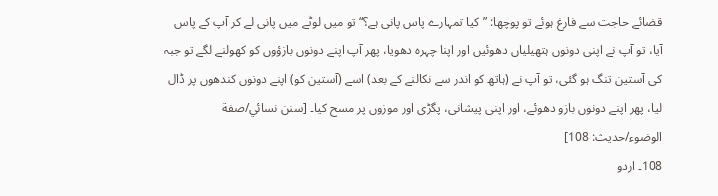قضائے حاجت سے فارغ ہوئے تو پوچھا: ”کیا تمہارے پاس پانی ہے؟“ تو میں لوٹے میں پانی لے کر آپ کے پاس آیا، تو آپ نے اپنی دونوں ہتھیلیاں دھوئیں اور اپنا چہرہ دھویا، پھر آپ اپنے دونوں بازؤوں کو کھولنے لگے تو جبہ کی آستین تنگ ہو گئی، تو آپ نے (ہاتھ کو اندر سے نکالنے کے بعد) اسے (آستین کو) اپنے دونوں کندھوں پر ڈال لیا، پھر اپنے دونوں بازو دھوئے، اور اپنی پیشانی، پگڑی اور موزوں پر مسح کیا۔ [سنن نسائي/صفة الوضوء/حدیث: 108]
108۔ اردو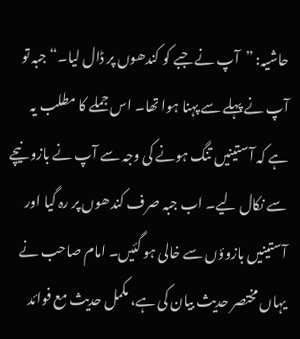حاشیہ: ”آپ نے جبے کو کندھوں پر ڈال لیا۔“ جبہ تو آپ نے پہلے سے پہنا ہوا تھا۔ اس جملے کا مطلب یہ ہے کہ آستینیں تنگ ہونے کی وجہ سے آپ نے بازو نیچے سے نکال لیے۔ اب جبہ صرف کندھوں پر رہ گیا اور آستینیں بازوؤں سے خالی ہو گئیں۔ امام صاحب نے یہاں مختصر حدیث بیان کی ہے، مکمل حدیث مع فوائد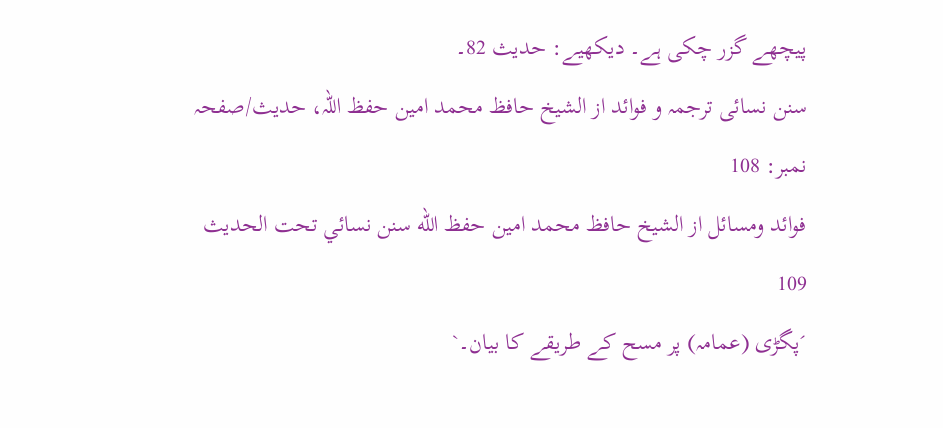پیچھے گزر چکی ہے۔ دیکھیے: حدیث 82۔
سنن نسائی ترجمہ و فوائد از الشیخ حافظ محمد امین حفظ اللہ، حدیث/صفحہ نمبر: 108
فوائد ومسائل از الشيخ حافظ محمد امين حفظ الله سنن نسائي تحت الحديث 109
´پگڑی (عمامہ) پر مسح کے طریقے کا بیان۔`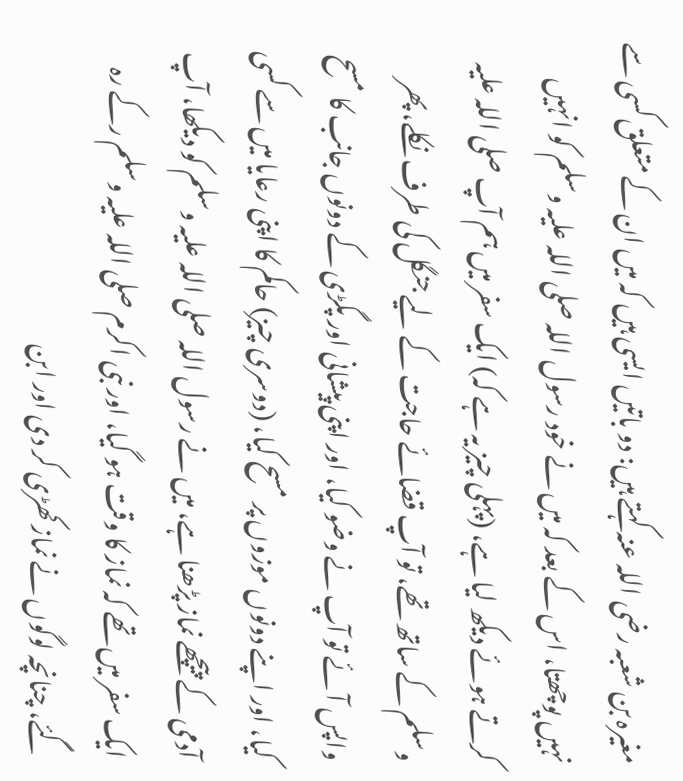مغیرہ بن شعبہ رضی اللہ عنہ کہتے ہیں: دو باتیں ایسی ہیں کہ میں ان کے متعلق کسی سے نہیں پوچھتا، اس کے بعد کہ میں نے خود رسول اللہ صلی اللہ علیہ وسلم کو انہیں کرتے ہوئے دیکھ لیا ہے، (پہلی چیز یہ ہے کہ) ایک سفر میں ہم آپ صلی اللہ علیہ وسلم کے ساتھ تھے، تو آپ قضائے حاجت کے لیے جنگل کی طرف نکلے، پھر واپس آئے تو آپ نے وضو کیا، اور اپنی پیشانی اور پگڑی کے دونوں جانب کا مسح کیا، اور اپنے دونوں موزوں پر مسح کیا، (دوسری چیز) حاکم کا اپنی رعایا میں سے کسی آدمی کے پیچھے نماز پڑھنا ہے، میں نے رسول اللہ صلی اللہ علیہ وسلم کو دیکھا، آپ ایک سفر میں تھے کہ نماز کا وقت ہو گیا، اور نبی اکرم صلی اللہ علیہ وسلم رکے رہ گئے، چنانچہ لوگوں نے نماز کھڑی کر دی اور ابن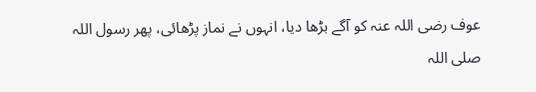عوف رضی اللہ عنہ کو آگے بڑھا دیا، انہوں نے نماز پڑھائی، پھر رسول اللہ صلی اللہ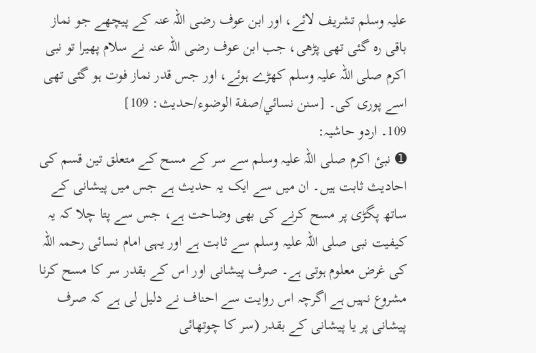علیہ وسلم تشریف لائے، اور ابن عوف رضی اللہ عنہ کے پیچھے جو نماز باقی رہ گئی تھی پڑھی، جب ابن عوف رضی اللہ عنہ نے سلام پھیرا تو نبی اکرم صلی اللہ علیہ وسلم کھڑے ہوئے، اور جس قدر نماز فوت ہو گئی تھی اسے پوری کی۔ [سنن نسائي/صفة الوضوء/حدیث: 109]
109۔ اردو حاشیہ:
➊ نبیٔ اکرم صلی اللہ علیہ وسلم سے سر کے مسح کے متعلق تین قسم کی احادیث ثابت ہیں۔ ان میں سے ایک یہ حدیث ہے جس میں پیشانی کے ساتھ پگڑی پر مسح کرنے کی بھی وضاحت ہے، جس سے پتا چلا کہ یہ کیفیت نبی صلی اللہ علیہ وسلم سے ثابت ہے اور یہی امام نسائی رحمہ اللہ کی غرض معلوم ہوتی ہے۔ صرف پیشانی اور اس کے بقدر سر کا مسح کرنا مشروع نہیں ہے اگرچہ اس روایت سے احناف نے دلیل لی ہے کہ صرف پیشانی پر یا پیشانی کے بقدر (سر کا چوتھائی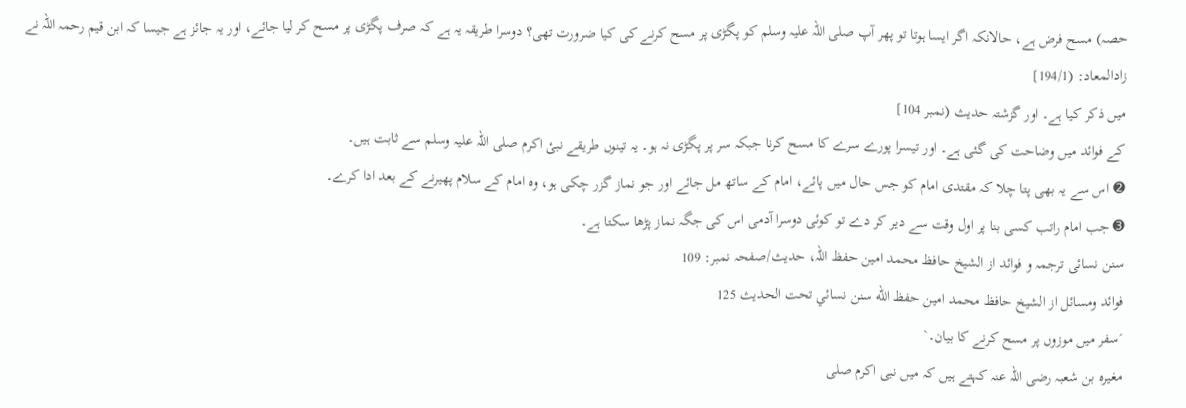حصہ) مسح فرض ہے، حالانکہ اگر ایسا ہوتا تو پھر آپ صلی اللہ علیہ وسلم کو پگڑی پر مسح کرنے کی کیا ضرورت تھی؟ دوسرا طریقہ یہ ہے کہ صرف پگڑی پر مسح کر لیا جائے، اور یہ جائز ہے جیسا کہ ابن قیم رحمہ اللہ نے زادالمعاد: (194/1]
میں ذکر کیا ہے۔ اور گزشتہ حدیث (نمبر 104]
کے فوائد میں وضاحت کی گئی ہے۔ اور تیسرا پورے سرے کا مسح کرنا جبکہ سر پر پگڑی نہ ہو۔ یہ تینوں طریقے نبیٔ اکرم صلی اللہ علیہ وسلم سے ثابت ہیں۔
➋ اس سے یہ بھی پتا چلا کہ مقتدی امام کو جس حال میں پائے، امام کے ساتھ مل جائے اور جو نماز گزر چکی ہو، وہ امام کے سلام پھیرنے کے بعد ادا کرے۔
➌ جب امام راتب کسی بنا پر اول وقت سے دیر کر دے تو کوئی دوسرا آدمی اس کی جگہ نماز پڑھا سکتا ہے۔
سنن نسائی ترجمہ و فوائد از الشیخ حافظ محمد امین حفظ اللہ، حدیث/صفحہ نمبر: 109
فوائد ومسائل از الشيخ حافظ محمد امين حفظ الله سنن نسائي تحت الحديث 125
´سفر میں موزوں پر مسح کرنے کا بیان۔`
مغیرہ بن شعبہ رضی اللہ عنہ کہتے ہیں کہ میں نبی اکرم صلی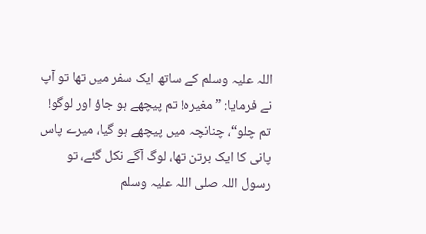اللہ علیہ وسلم کے ساتھ ایک سفر میں تھا تو آپ نے فرمایا: ”مغیرہ! تم پیچھے ہو جاؤ اور لوگو! تم چلو“، چنانچہ میں پیچھے ہو گیا، میرے پاس پانی کا ایک برتن تھا، لوگ آگے نکل گئے، تو رسول اللہ صلی اللہ علیہ وسلم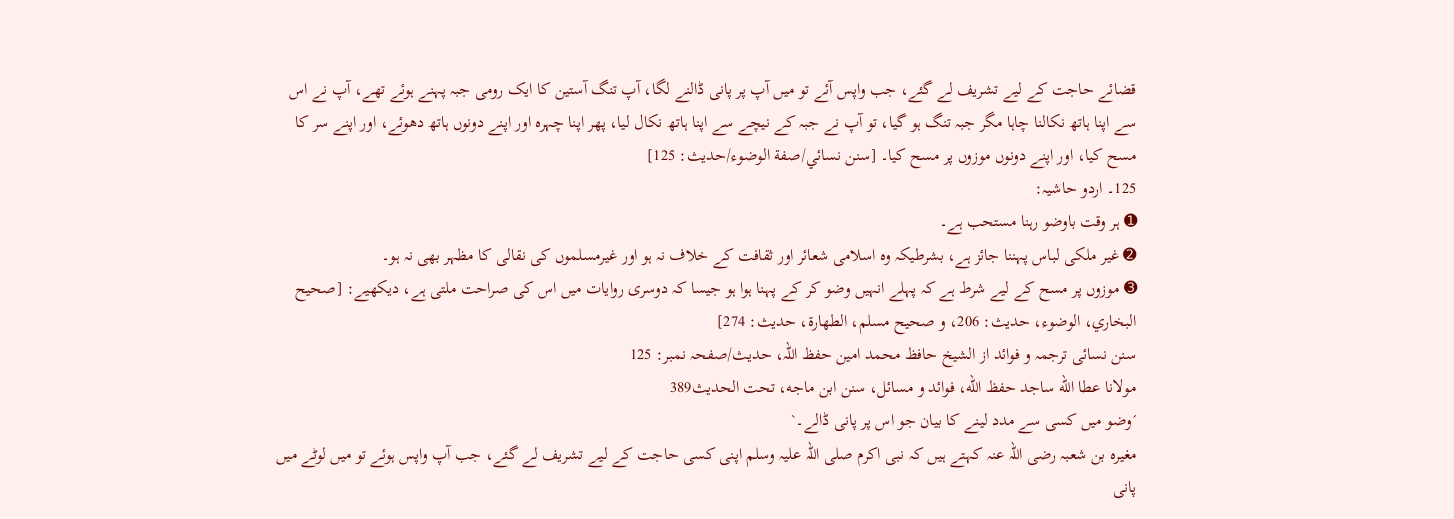قضائے حاجت کے لیے تشریف لے گئے، جب واپس آئے تو میں آپ پر پانی ڈالنے لگا، آپ تنگ آستین کا ایک رومی جبہ پہنے ہوئے تھے، آپ نے اس سے اپنا ہاتھ نکالنا چاہا مگر جبہ تنگ ہو گیا، تو آپ نے جبہ کے نیچے سے اپنا ہاتھ نکال لیا، پھر اپنا چہرہ اور اپنے دونوں ہاتھ دھوئے، اور اپنے سر کا مسح کیا، اور اپنے دونوں موزوں پر مسح کیا۔ [سنن نسائي/صفة الوضوء/حدیث: 125]
125۔ اردو حاشیہ:
➊ ہر وقت باوضو رہنا مستحب ہے۔
➋ غیر ملکی لباس پہننا جائز ہے، بشرطیکہ وہ اسلامی شعائر اور ثقافت کے خلاف نہ ہو اور غیرمسلموں کی نقالی کا مظہر بھی نہ ہو۔
➌ موزوں پر مسح کے لیے شرط ہے کہ پہلے انہیں وضو کر کے پہنا ہوا ہو جیسا کہ دوسری روایات میں اس کی صراحت ملتی ہے، دیکھیے: [صحیح البخاري، الوضوء، حدیث: 206، و صحیح مسلم، الطھارۃ، حدیث: 274]
سنن نسائی ترجمہ و فوائد از الشیخ حافظ محمد امین حفظ اللہ، حدیث/صفحہ نمبر: 125
مولانا عطا الله ساجد حفظ الله، فوائد و مسائل، سنن ابن ماجه، تحت الحديث389
´وضو میں کسی سے مدد لینے کا بیان جو اس پر پانی ڈالے۔`
مغیرہ بن شعبہ رضی اللہ عنہ کہتے ہیں کہ نبی اکرم صلی اللہ علیہ وسلم اپنی کسی حاجت کے لیے تشریف لے گئے، جب آپ واپس ہوئے تو میں لوٹے میں پانی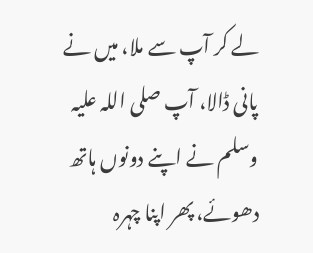لے کر آپ سے ملا، میں نے پانی ڈالا، آپ صلی اللہ علیہ وسلم نے اپنے دونوں ہاتھ دھوئے، پھر اپنا چہرہ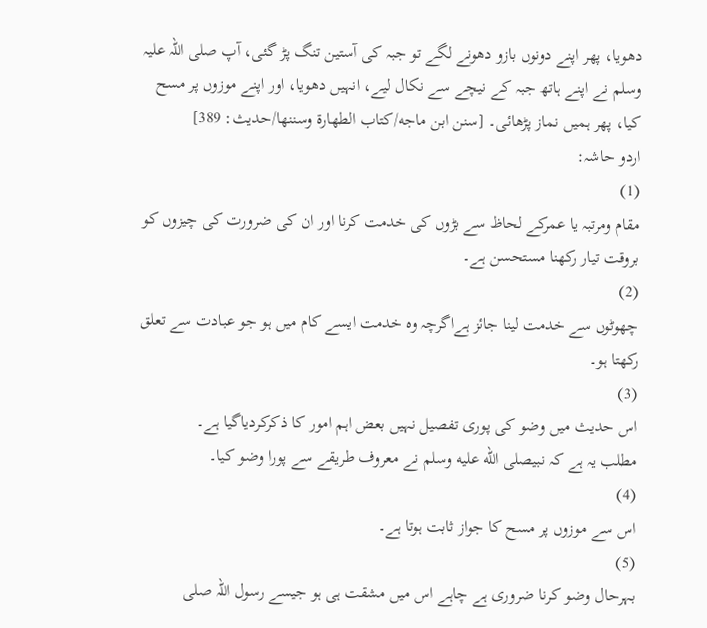دھویا، پھر اپنے دونوں بازو دھونے لگے تو جبہ کی آستین تنگ پڑ گئی، آپ صلی اللہ علیہ وسلم نے اپنے ہاتھ جبہ کے نیچے سے نکال لیے، انہیں دھویا، اور اپنے موزوں پر مسح کیا، پھر ہمیں نماز پڑھائی۔ [سنن ابن ماجه/كتاب الطهارة وسننها/حدیث: 389]
اردو حاشہ:
(1)
مقام ومرتبہ یا عمرکے لحاظ سے بڑوں کی خدمت کرنا اور ان کی ضرورت کی چیزوں کو بروقت تیار رکھنا مستحسن ہے۔
(2)
چھوٹوں سے خدمت لینا جائز ہےاگرچہ وہ خدمت ایسے کام میں ہو جو عبادت سے تعلق رکھتا ہو۔
(3)
اس حدیث میں وضو کی پوری تفصیل نہیں بعض اہم امور کا ذکرکردیاگیا ہے۔
مطلب یہ ہے کہ نبیصلى الله عليه وسلم نے معروف طریقے سے پورا وضو کیا۔
(4)
اس سے موزوں پر مسح کا جواز ثابت ہوتا ہے۔
(5)
بہرحال وضو کرنا ضروری ہے چاہے اس میں مشقت ہی ہو جیسے رسول اللہ صلى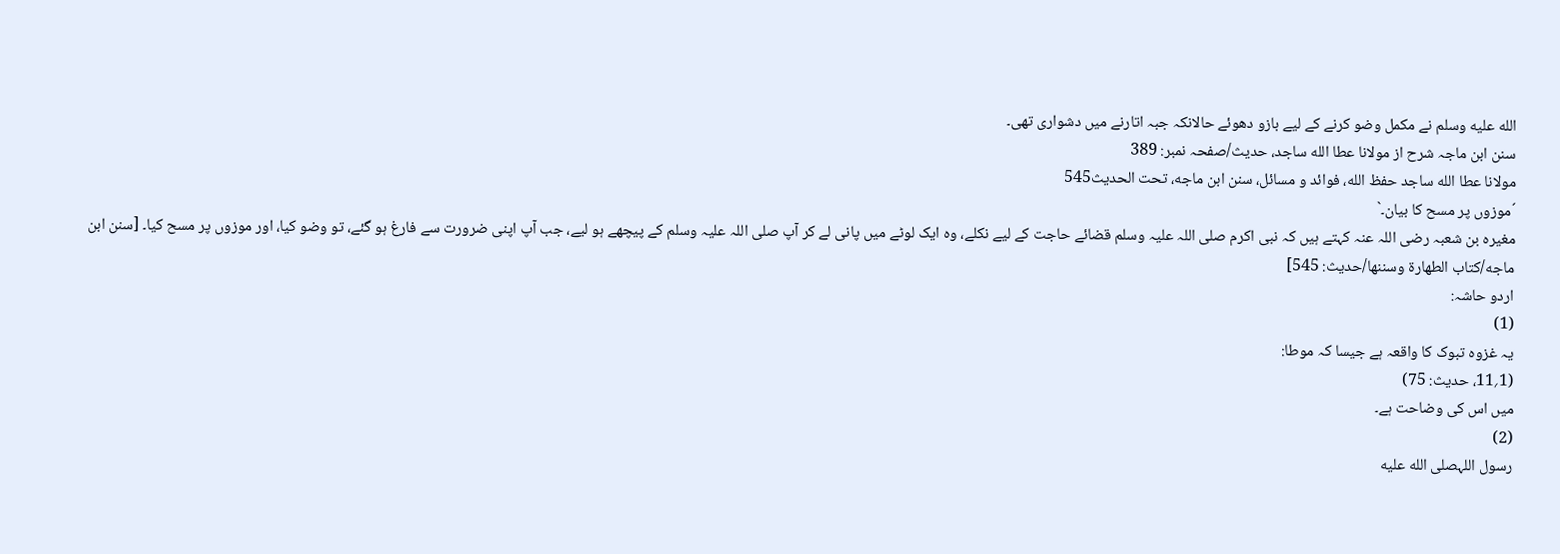الله عليه وسلم نے مکمل وضو کرنے کے لیے بازو دھوئے حالانکہ جبہ اتارنے میں دشواری تھی۔
سنن ابن ماجہ شرح از مولانا عطا الله ساجد، حدیث/صفحہ نمبر: 389
مولانا عطا الله ساجد حفظ الله، فوائد و مسائل، سنن ابن ماجه، تحت الحديث545
´موزوں پر مسح کا بیان۔`
مغیرہ بن شعبہ رضی اللہ عنہ کہتے ہیں کہ نبی اکرم صلی اللہ علیہ وسلم قضائے حاجت کے لیے نکلے، وہ ایک لوٹے میں پانی لے کر آپ صلی اللہ علیہ وسلم کے پیچھے ہو لیے، جب آپ اپنی ضرورت سے فارغ ہو گئے، تو وضو کیا، اور موزوں پر مسح کیا۔ [سنن ابن ماجه/كتاب الطهارة وسننها/حدیث: 545]
اردو حاشہ:
(1)
یہ غزوہ تبوک کا واقعہ ہے جیسا کہ موطا:
(1؍11، حديث: 75)
میں اس کی وضاحت ہے۔
(2)
رسول اللہصلى الله عليه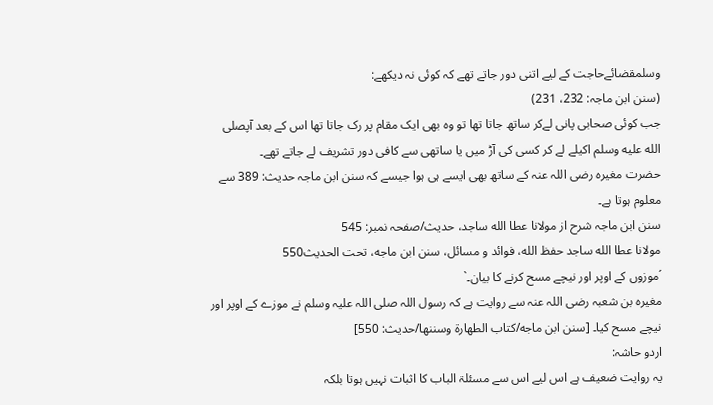وسلمقضائےحاجت کے لیے اتنی دور جاتے تھے کہ کوئی نہ دیکھے:
(سنن ابن ماجہ: 232، 231)
جب کوئی صحابی پانی لےکر ساتھ جاتا تھا تو وہ بھی ایک مقام پر رک جاتا تھا اس کے بعد آپصلى الله عليه وسلم اکیلے لے کر کسی کی آڑ میں یا ساتھی سے کافی دور تشریف لے جاتے تھے۔
حضرت مغیرہ رضی اللہ عنہ کے ساتھ بھی ایسے ہی ہوا جیسے کہ سنن ابن ماجہ حدیث: 389 سے معلوم ہوتا ہے۔
سنن ابن ماجہ شرح از مولانا عطا الله ساجد، حدیث/صفحہ نمبر: 545
مولانا عطا الله ساجد حفظ الله، فوائد و مسائل، سنن ابن ماجه، تحت الحديث550
´موزوں کے اوپر اور نیچے مسح کرنے کا بیان۔`
مغیرہ بن شعبہ رضی اللہ عنہ سے روایت ہے کہ رسول اللہ صلی اللہ علیہ وسلم نے موزے کے اوپر اور نیچے مسح کیا۔ [سنن ابن ماجه/كتاب الطهارة وسننها/حدیث: 550]
اردو حاشہ:
یہ روایت ضعیف ہے اس لیے اس سے مسئلۃ الباب کا اثبات نہیں ہوتا بلکہ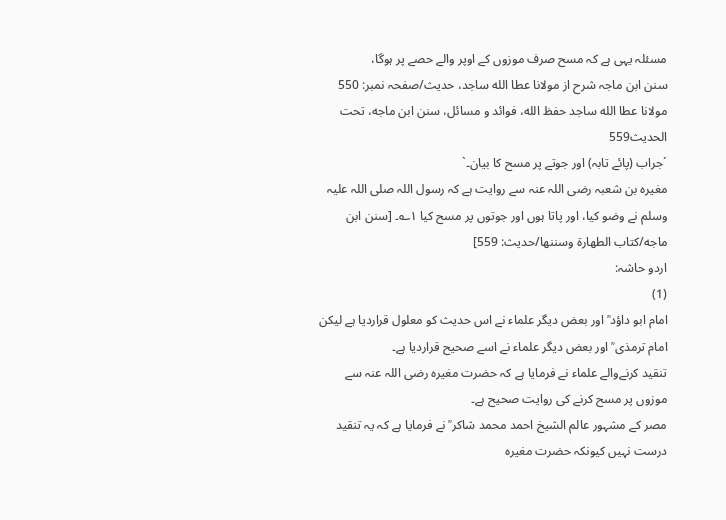مسئلہ یہی ہے کہ مسح صرف موزوں کے اوپر والے حصے پر ہوگا،
سنن ابن ماجہ شرح از مولانا عطا الله ساجد، حدیث/صفحہ نمبر: 550
مولانا عطا الله ساجد حفظ الله، فوائد و مسائل، سنن ابن ماجه، تحت الحديث559
´جراب (پائے تابہ) اور جوتے پر مسح کا بیان۔`
مغیرہ بن شعبہ رضی اللہ عنہ سے روایت ہے کہ رسول اللہ صلی اللہ علیہ وسلم نے وضو کیا، اور پاتا ہوں اور جوتوں پر مسح کیا ۱؎۔ [سنن ابن ماجه/كتاب الطهارة وسننها/حدیث: 559]
اردو حاشہ:
(1)
امام ابو داؤد ؒ اور بعض دیگر علماء نے اس حدیث کو معلول قراردیا ہے لیکن امام ترمذی ؒ اور بعض دیگر علماء نے اسے صحیح قراردیا ہے۔
تنقید کرنےوالے علماء نے فرمایا ہے کہ حضرت مغیرہ رضی اللہ عنہ سے موزوں پر مسح کرنے کی روایت صحیح ہے۔
مصر کے مشہور عالم الشیخ احمد محمد شاکر ؒ نے فرمایا ہے کہ یہ تنقید درست نہیں کیونکہ حضرت مغیرہ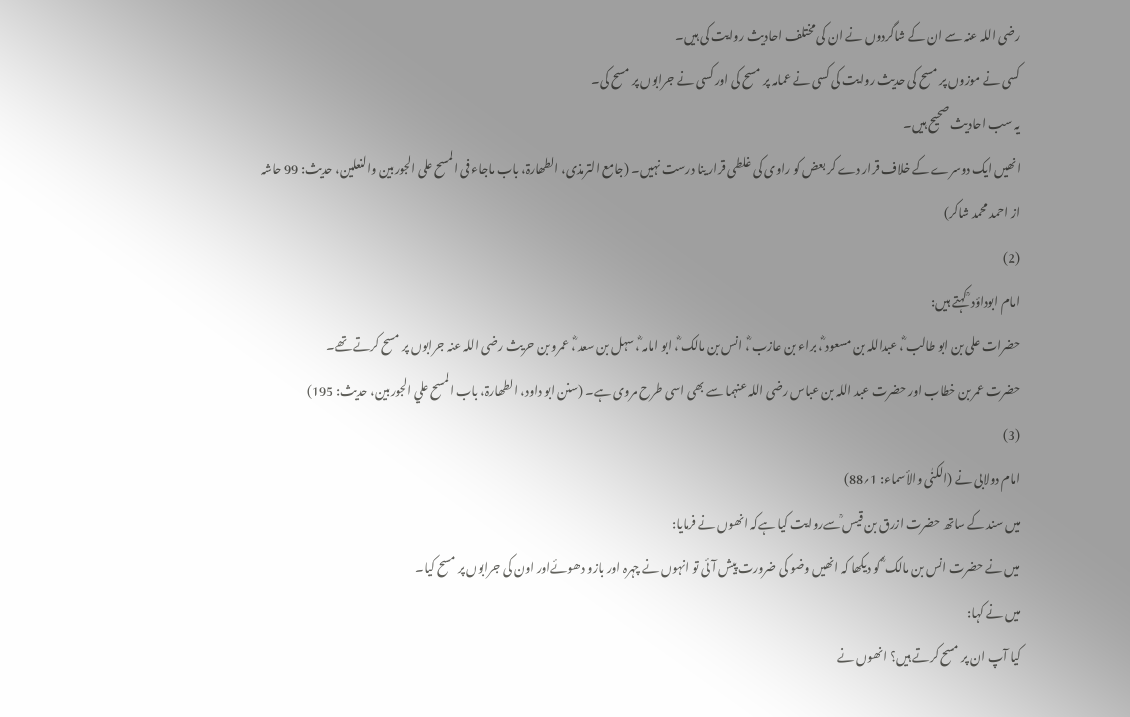رضی اللہ عنہ سے ان کے شاگردوں نے ان کی مختلف احادیث روایت کی ہیں۔
کسی نے موزوں پر مسح کی حدیث روایت کی کسی نے عمامہ پر مسح کی اور کسی نے جرابوں پر مسح کی۔
یہ سب احادیث صحیح ہیں۔
انھیں ایک دوسرے کے خلاف قرار دے کر بعض کو راوی کی غلطی قرار ینا درست نہیں۔ (جامع الترمذی، الطھارۃ، باب ماجاء فی المسح علی الجوربین والنعلین، حدیث: 99 حاشہ از احمد محمد شاکر)
(2)
امام ابوداؤد ؒ کہتے ہیں:
حضرات علی بن ابو طالب ؓ، عبداللہ بن مسعود ؓ، براء بن عازب ؓ، انس بن مالک ؓ، ابو امامہ ؓ، سہل بن سعد ؓ، عمرو بن حریث رضی اللہ عنہ جرابوں پر مسح کرتے تھے۔
حضرت عمر بن خطاب اور حضرت عبد اللہ بن عباس رضی اللہ عنہما سے بھی اسی طرح مروی ہے۔ (سنن ابو داود، الطھارۃ، باب المسح علي الجوربين، حديث: 195)
(3)
امام دولابی نے (الکنٰی والأسماء: 1؍88)
میں سند کے ساتھ حضرت ازرق بن قیس ؒسےروایت کیا ہےکہ انھوں نے فرمایا:
میں نے حضرت انس بن مالک ؓ کو دیکھا کہ انھیں وضو کی ضرورت پیش آئی تو انہوں نے چہرہ اور بازو دھوئےاور اون کی جرابوں پر مسح کیا۔
میں نے کہا:
کیا آپ ان پر مسح کرتے ہیں؟ انھوں نے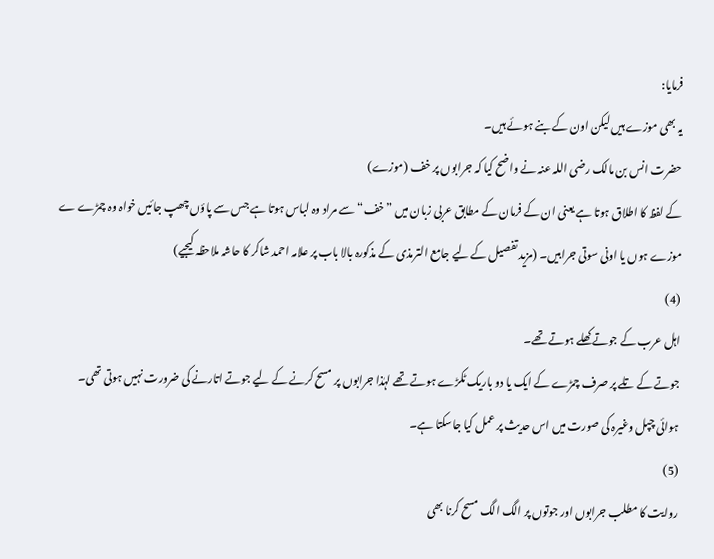فرمایا:
یہ بھی موزے ہیں لیکن اون کے بنے ہوئے ہیں۔
حضرت انس بن مالک رضی اللہ عنہ نے واضح کیا کہ جرابوں پر خف (موزے)
کے لفظ کا اطلاق ہوتا ہے یعنی ان کے فرمان کے مطابق عربی زبان میں ”خف“ سے مراد وہ لباس ہوتا ہے جس سے پاؤں چھپ جائیں خواہ وہ چمڑے ے موزے ہوں یا اونی سوتی جرابیں۔ (مزید تفصیل کے لیے جامع الترمذی کے مذکورہ بالا باب پر علامہ احمد شاکر کا حاشہ ملاحظہ کیجیے)
(4)
اہل عرب کے جوتے کھلے ہوتے تھے۔
جوتے کے تلے پر صرف چمڑے کے ایک یا دو باریک ٹکڑے ہوتے تھے لہٰذا جرابوں پر مسح کرنے کے لیے جوتے اتارنے کی ضرورت نہیں ہوتی تھی۔
ہوائی چپل وغیرہ کی صورت میں اس حدیث پر عمل کیا جاسکتا ہے۔
(5)
روایت کا مطلب جرابوں اور جوتوں پر الگ الگ مسح کرنا بھی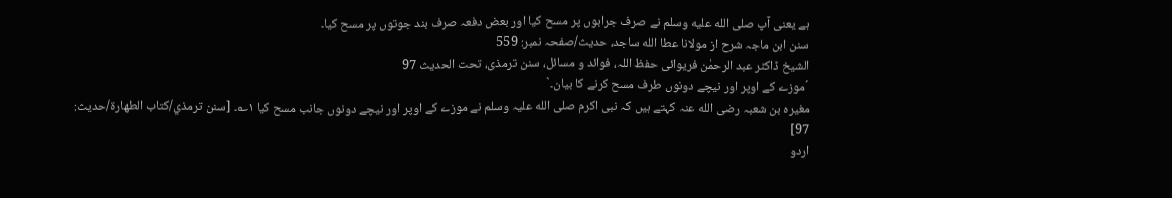ہے یعنی آپ صلى الله عليه وسلم نے صرف جرابوں پر مسح کیا اور بعض دفعہ صرف بند جوتوں پر مسح کیا۔
سنن ابن ماجہ شرح از مولانا عطا الله ساجد، حدیث/صفحہ نمبر: 559
الشیخ ڈاکٹر عبد الرحمٰن فریوائی حفظ اللہ، فوائد و مسائل، سنن ترمذی، تحت الحديث 97
´موزے کے اوپر اور نیچے دونوں طرف مسح کرنے کا بیان۔`
مغیرہ بن شعبہ رضی الله عنہ کہتے ہیں کہ نبی اکرم صلی الله علیہ وسلم نے موزے کے اوپر اور نیچے دونوں جانب مسح کیا ۱؎۔ [سنن ترمذي/كتاب الطهارة/حدیث: 97]
اردو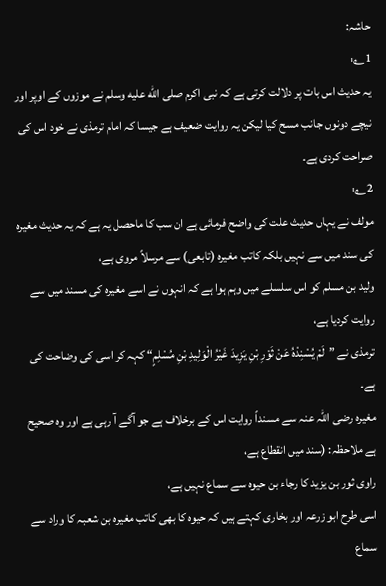حاشہ:
1؎:
یہ حدیث اس بات پر دلالت کرتی ہے کہ نبی اکرم صلى الله عليه وسلم نے موزوں کے اوپر اور نیچے دونوں جانب مسح کیا لیکن یہ روایت ضعیف ہے جیسا کہ امام ترمذی نے خود اس کی صراحت کردی ہے۔
2؎:
مولف نے یہاں حدیث علت کی واضح فرمائی ہے ان سب کا ماحصل یہ ہے کہ یہ حدیث مغیرہ کی سند میں سے نہیں بلکہ کاتب مغیرہ (تابعی) سے مرسلاً مروی ہے،
ولید بن مسلم کو اس سلسلے میں وہم ہوا ہے کہ انہوں نے اسے مغیرہ کی مسند میں سے روایت کردیا ہے،
ترمذی نے ”لَمْ يُسْنِدْهُ عَنْ ثَوْرِ بْنِ يَزِيدَ غَيْرُ الْوَلِيدِ بْنِ مُسْلِمٍ“ کہہ کر اسی کی وضاحت کی ہے۔
مغیرہ رضی اللہ عنہ سے مسنداً روایت اس کے برخلاف ہے جو آگے آ رہی ہے اور وہ صحیح ہے ملاحظہ: (سند میں انقطاع ہے،
راوی ثور بن یزید کا رجاء بن حیوہ سے سماع نہیں ہے،
اسی طرح ابو زرعہ اور بخاری کہتے ہیں کہ حیوہ کا بھی کاتب مغیرہ بن شعبہ کا وراد سے سماع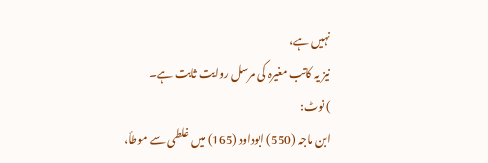نہیں ہے،
نیز یہ کاتب مغیرہ کی مرسل روایت ثابت ہے۔
) نوٹ:
ابن ماجہ (550) ابوداود (165) میں غلطی سے موطأ،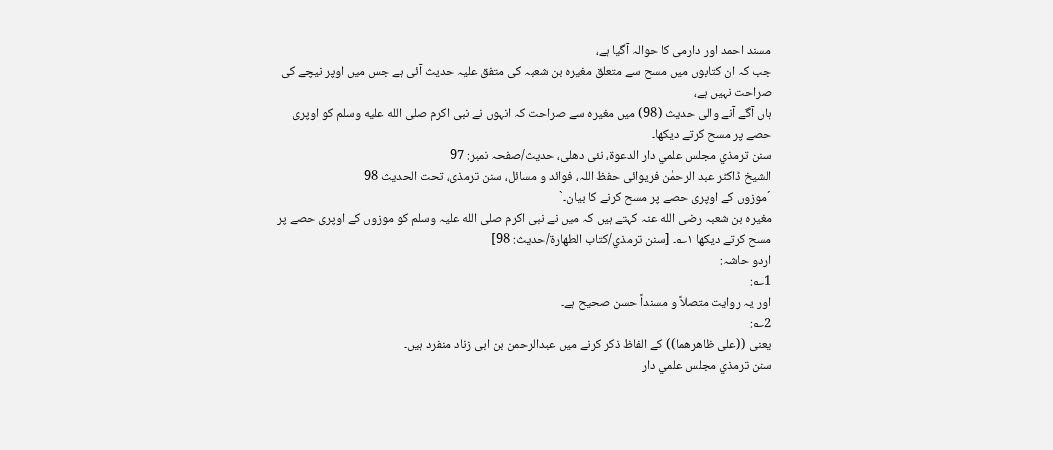مسند احمد اور دارمی کا حوالہ آگیا ہے،
جب کہ ان کتابوں میں مسح سے متعلق مغیرہ بن شعبہ کی متفق علیہ حدیث آئی ہے جس میں اوپر نیچے کی صراحت نہیں ہے،
ہاں آگے آنے والی حدیث (98) میں مغیرہ سے صراحت کہ انہوں نے نبی اکرم صلى الله عليه وسلم کو اوپری حصے پر مسح کرتے دیکھا۔
سنن ترمذي مجلس علمي دار الدعوة، نئى دهلى، حدیث/صفحہ نمبر: 97
الشیخ ڈاکٹر عبد الرحمٰن فریوائی حفظ اللہ، فوائد و مسائل، سنن ترمذی، تحت الحديث 98
´موزوں کے اوپری حصے پر مسح کرنے کا بیان۔`
مغیرہ بن شعبہ رضی الله عنہ کہتے ہیں کہ میں نے نبی اکرم صلی الله علیہ وسلم کو موزوں کے اوپری حصے پر مسح کرتے دیکھا ۱؎۔ [سنن ترمذي/كتاب الطهارة/حدیث: 98]
اردو حاشہ:
1؎:
اور یہ روایت متصلاً و مسنداً حسن صحیح ہے۔
2؎:
یعنی ((على ظاهرهما)) کے الفاظ ذکر کرنے میں عبدالرحمن بن ابی زناد منفرد ہیں۔
سنن ترمذي مجلس علمي دار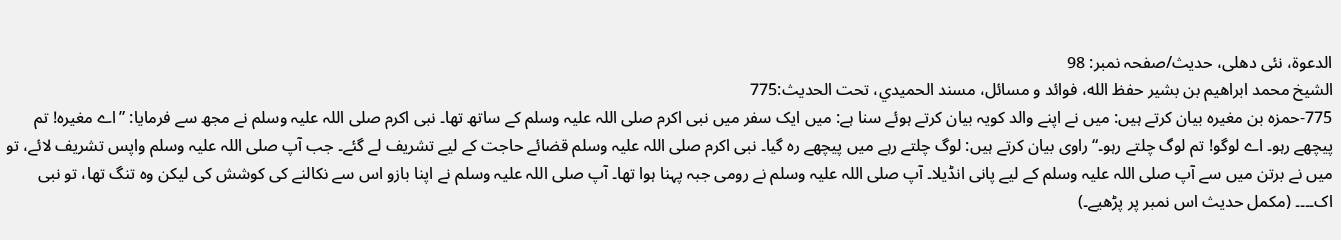الدعوة، نئى دهلى، حدیث/صفحہ نمبر: 98
الشيخ محمد ابراهيم بن بشير حفظ الله، فوائد و مسائل، مسند الحميدي، تحت الحديث:775
775-حمزہ بن مغیرہ بیان کرتے ہیں: میں نے اپنے والد کویہ بیان کرتے ہوئے سنا ہے: میں ایک سفر میں نبی اکرم صلی اللہ علیہ وسلم کے ساتھ تھا۔ نبی اکرم صلی اللہ علیہ وسلم نے مجھ سے فرمایا: ”اے مغیرہ! تم پیچھے رہو۔ اے لوگو! تم لوگ چلتے رہو۔“ راوی بیان کرتے ہیں: لوگ چلتے رہے میں پیچھے رہ گیا۔ نبی اکرم صلی اللہ علیہ وسلم قضائے حاجت کے لیے تشریف لے گئے۔ جب آپ صلی اللہ علیہ وسلم واپس تشریف لائے، تو میں نے برتن میں سے آپ صلی اللہ علیہ وسلم کے لیے پانی انڈیلا۔ آپ صلی اللہ علیہ وسلم نے رومی جبہ پہنا ہوا تھا۔ آپ صلی اللہ علیہ وسلم نے اپنا بازو اس سے نکالنے کی کوشش کی لیکن وہ تنگ تھا، تو نبی اک۔۔۔۔ (مکمل حدیث اس نمبر پر پڑھیے۔)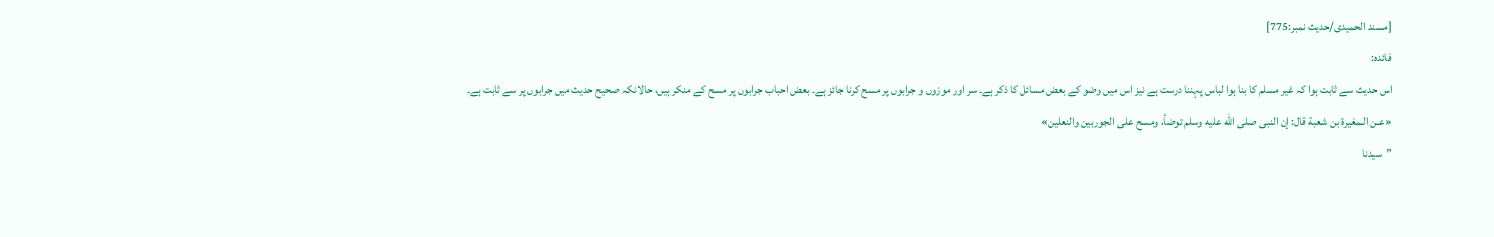[مسند الحمیدی/حدیث نمبر:775]
فائدہ:
اس حدیث سے ثابت ہوا کہ غیر مسلم کا بنا ہوا لباس پہننا درست ہے نیز اس میں وضو کے بعض مسائل کا ذکر ہے۔ سر اور موزوں و جرابوں پر مسح کرنا جائز ہے۔ بعض احباب جرابوں پر مسح کے منکر ہیں، حالانکہ صحيح حدیث میں جرابوں پر سے ثابت ہے۔
«عـن الـمغيرة بن شعبة قال: إن النبى صلى الله عليه وسلم توضأ، ومسح على الجوربين والنعلين»
”سیدنا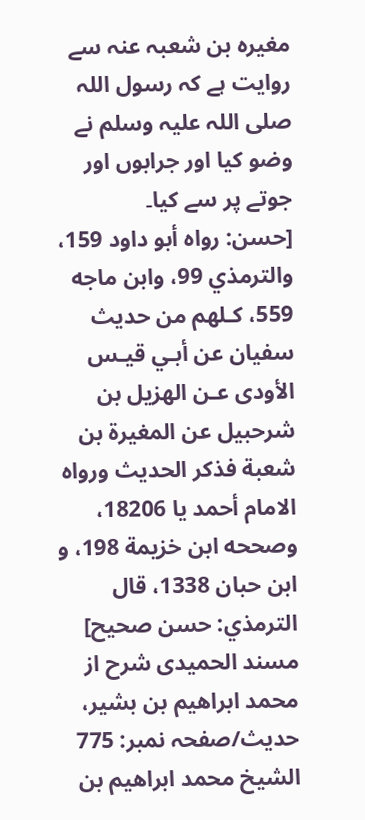مغیرہ بن شعبہ عنہ سے روایت ہے کہ رسول اللہ صلی اللہ علیہ وسلم نے وضو کیا اور جرابوں اور جوتے پر سے کیا۔
[حسن: رواه أبو داود 159، والترمذي 99، وابن ماجه 559، كـلهم من حديث سفيان عن أبـي قيـس الأودى عـن الهزيل بن شرحبيل عن المغيرة بن شعبة فذكر الحديث ورواه الامام أحمد يا 18206، وصححه ابن خزيمة 198، و ابن حبان 1338، قال الترمذي: حسن صحيح]
مسند الحمیدی شرح از محمد ابراهيم بن بشير، حدیث/صفحہ نمبر: 775
الشيخ محمد ابراهيم بن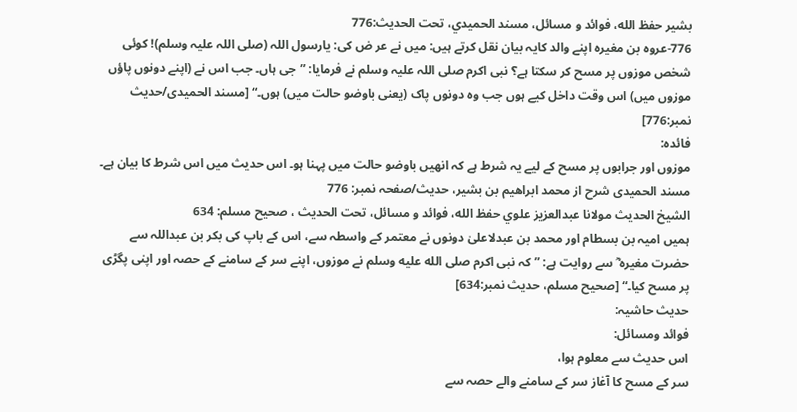بشير حفظ الله، فوائد و مسائل، مسند الحميدي، تحت الحديث:776
776-عروہ بن مغیرہ اپنے والد کایہ بیان نقل کرتے ہیں: میں نے عر ض کی: یارسول اللہ (صلی اللہ علیہ وسلم)! کوئی شخص موزوں پر مسح کر سکتا ہے؟ نبی اکرم صلی اللہ علیہ وسلم نے فرمایا: ”جی ہاں۔ جب اس نے (اپنے دونوں پاؤں موزوں میں) اس وقت داخل کیے ہوں جب وہ دونوں پاک (یعنی باوضو حالت میں) ہوں۔“ [مسند الحمیدی/حدیث نمبر:776]
فائدہ:
موزوں اور جرابوں پر مسح کے لیے یہ شرط ہے کہ انھیں باوضو حالت میں پہنا ہو۔ اس حدیث میں اس شرط کا بیان ہے۔
مسند الحمیدی شرح از محمد ابراهيم بن بشير، حدیث/صفحہ نمبر: 776
الشيخ الحديث مولانا عبدالعزيز علوي حفظ الله، فوائد و مسائل، تحت الحديث ، صحيح مسلم: 634
ہمیں امیہ بن بسطام اور محمد بن عبدلاعلیٰ دونوں نے معتمر کے واسطہ سے، اس کے باپ کی بکر بن عبداللہ سے حضرت مغیرہ ؓ سے روایت ہے: ”کہ نبی اکرم صلى الله عليه وسلم نے موزوں، اپنے سر کے سامنے کے حصہ اور اپنی پگڑی پر مسح کیا۔“ [صحيح مسلم، حديث نمبر:634]
حدیث حاشیہ:
فوائد ومسائل:
اس حدیث سے معلوم ہوا،
سر کے مسح کا آغاز سر کے سامنے والے حصہ سے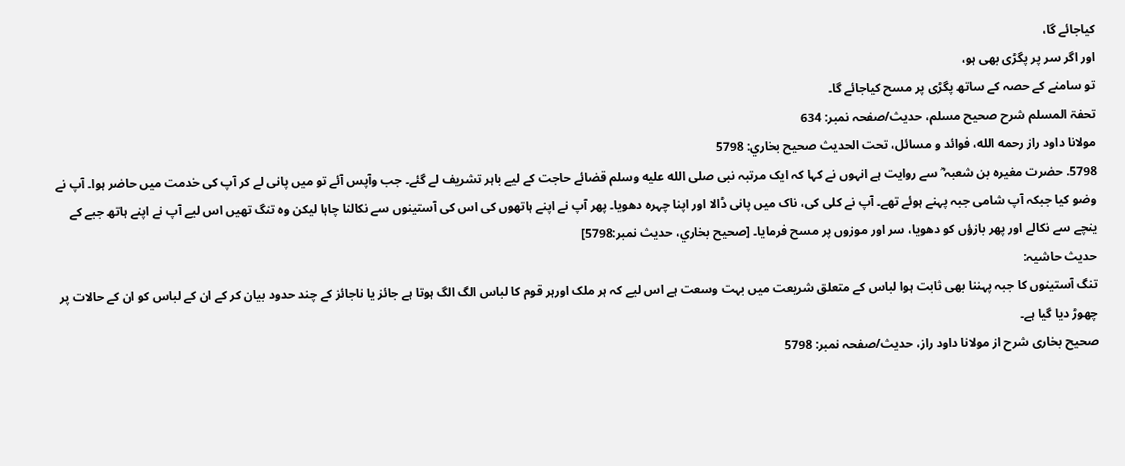کیاجائے گا،
اور اگر سر پر پگڑی بھی ہو،
تو سامنے کے حصہ کے ساتھ پگڑی پر مسح کیاجائے گا۔
تحفۃ المسلم شرح صحیح مسلم، حدیث/صفحہ نمبر: 634
مولانا داود راز رحمه الله، فوائد و مسائل، تحت الحديث صحيح بخاري: 5798
5798. حضرت مغیرہ بن شعبہ ؓ سے روایت ہے انہوں نے کہا کہ ایک مرتبہ نبی صلى الله عليه وسلم قضائے حاجت کے لیے باہر تشریف لے گئے۔ جب وآپس آئے تو میں پانی لے کر آپ کی خدمت میں حاضر ہوا۔ آپ نے وضو کیا جبکہ آپ شامی جبہ پہنے ہوئے تھے۔ آپ نے کلی کی، ناک میں پانی ڈالا اور اپنا چہرہ دھویا۔ پھر آپ نے اپنے ہاتھوں کی اس کی آستینوں سے نکالنا چاہا لیکن وہ تنگ تھیں اس لیے آپ نے اپنے ہاتھ جبے کے ینچے سے نکالے اور پھر بازؤں کو دھویا، سر اور موزوں پر مسح فرمایا۔ [صحيح بخاري، حديث نمبر:5798]
حدیث حاشیہ:
تنگ آستینوں کا جبہ پہننا بھی ثابت ہوا لباس کے متعلق شریعت میں بہت وسعت ہے اس لیے کہ ہر ملک اورہر قوم کا لباس الگ الگ ہوتا ہے جائز یا ناجائز کے چند حدود بیان کر کے ان کے لباس کو ان کے حالات پر چھوڑ دیا گیا ہے۔
صحیح بخاری شرح از مولانا داود راز، حدیث/صفحہ نمبر: 5798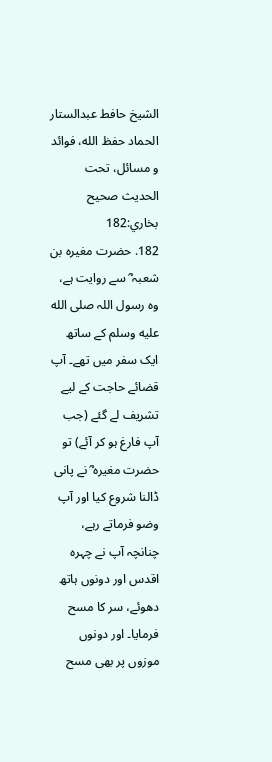الشيخ حافط عبدالستار الحماد حفظ الله، فوائد و مسائل، تحت الحديث صحيح بخاري:182
182. حضرت مغیرہ بن شعبہ ؓ سے روایت ہے، وہ رسول اللہ صلى الله عليه وسلم کے ساتھ ایک سفر میں تھے۔ آپ قضائے حاجت کے لیے تشریف لے گئے (جب آپ فارغ ہو کر آئے) تو حضرت مغیرہ ؓ نے پانی ڈالنا شروع کیا اور آپ وضو فرماتے رہے، چنانچہ آپ نے چہرہ اقدس اور دونوں ہاتھ دھوئے، سر کا مسح فرمایا۔ اور دونوں موزوں پر بھی مسح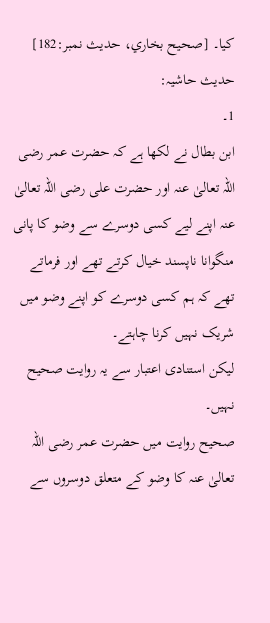کیا۔ [صحيح بخاري، حديث نمبر:182]
حدیث حاشیہ:
1۔
ابن بطال نے لکھا ہے کہ حضرت عمر رضی اللہ تعالیٰ عنہ اور حضرت علی رضی اللہ تعالیٰ عنہ اپنے لیے کسی دوسرے سے وضو کا پانی منگوانا ناپسند خیال کرتے تھے اور فرماتے تھے کہ ہم کسی دوسرے کو اپنے وضو میں شریک نہیں کرنا چاہتے۔
لیکن استنادی اعتبار سے یہ روایت صحیح نہیں۔
صحیح روایت میں حضرت عمر رضی اللہ تعالیٰ عنہ کا وضو کے متعلق دوسروں سے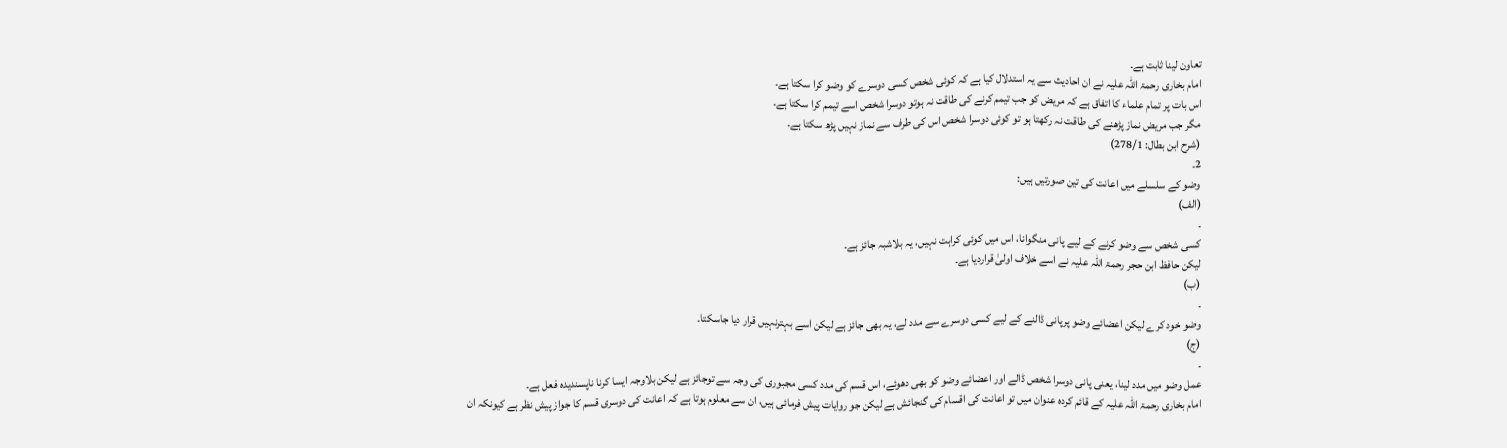تعاون لینا ثابت ہے۔
امام بخاری رحمۃ اللہ علیہ نے ان احادیث سے یہ استدلال کیا ہے کہ کوئی شخص کسی دوسرے کو وضو کرا سکتا ہے۔
اس بات پر تمام علماء کا اتفاق ہے کہ مریض کو جب تیمم کرنے کی طاقت نہ ہوتو دوسرا شخص اسے تیمم کرا سکتا ہے۔
مگر جب مریض نماز پڑھنے کی طاقت نہ رکھتا ہو تو کوئی دوسرا شخص اس کی طرف سے نماز نہیں پڑھ سکتا ہے۔
(شرح ابن بطال: 278/1)
2۔
وضو کے سلسلے میں اعانت کی تین صورتیں ہیں:
(الف)
۔
کسی شخص سے وضو کرنے کے لیے پانی منگوانا، اس میں کوئی کراہت نہیں، یہ بلاشبہ جائز ہے۔
لیکن حافظ ابن حجر رحمۃ اللہ علیہ نے اسے خلاف اولیٰ قراردیا ہے۔
(ب)
۔
وضو خود کرے لیکن اعضائے وضو پرپانی ڈالنے کے لیے کسی دوسرے سے مدد لے، یہ بھی جائز ہے لیکن اسے بہترنہیں قرار دیا جاسکتا۔
(ج)
۔
عمل وضو میں مدد لینا، یعنی پانی دوسرا شخص ڈالے اور اعضائے وضو کو بھی دھوئے، اس قسم کی مدد کسی مجبوری کی وجہ سے توجائز ہے لیکن بلاوجہ ایسا کرنا ناپسندیدہ فعل ہے۔
امام بخاری رحمۃ اللہ علیہ کے قائم کردہ عنوان میں تو اعانت کی اقسام کی گنجائش ہے لیکن جو روایات پیش فرمائی ہیں، ان سے معلوم ہوتا ہے کہ اعانت کی دوسری قسم کا جواز پیش نظر ہے کیونکہ ان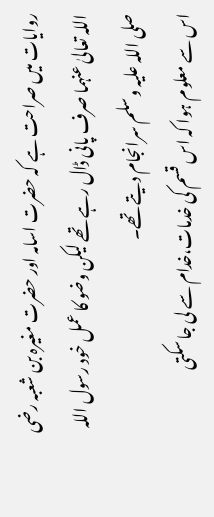روایات میں صراحت ہے کہ حضرت اسامہ اور حضرت مغیرہ بن شعبہ رضی اللہ تعالیٰ عنہما صرف پانی ڈال رہے تھے لیکن وضو کا عمل خود رسول اللہ صلی اللہ علیہ وسلم سرانجام دیتے تھے۔
اس سے معلوم ہوا کہ اس قسم کی خدمات،خدام سے لی جا سکتی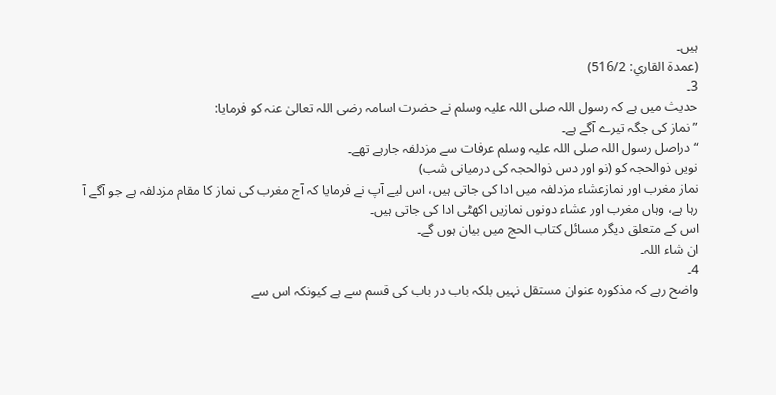ہیں۔
(عمدة القاري: 516/2)
3۔
حدیث میں ہے کہ رسول اللہ صلی اللہ علیہ وسلم نے حضرت اسامہ رضی اللہ تعالیٰ عنہ کو فرمایا:
”نماز کی جگہ تیرے آگے ہے۔
“ دراصل رسول اللہ صلی اللہ علیہ وسلم عرفات سے مزدلفہ جارہے تھے۔
نویں ذوالحجہ کو (نو اور دس ذوالحجہ کی درمیانی شب)
نماز مغرب اور نمازعشاء مزدلفہ میں ادا کی جاتی ہیں، اس لیے آپ نے فرمایا کہ آج مغرب کی نماز کا مقام مزدلفہ ہے جو آگے آ رہا ہے، وہاں مغرب اور عشاء دونوں نمازیں اکھٹی ادا کی جاتی ہیں۔
اس کے متعلق دیگر مسائل کتاب الحج میں بیان ہوں گے۔
ان شاء اللہ۔
4۔
واضح رہے کہ مذکورہ عنوان مستقل نہیں بلکہ باب در باب کی قسم سے ہے کیونکہ اس سے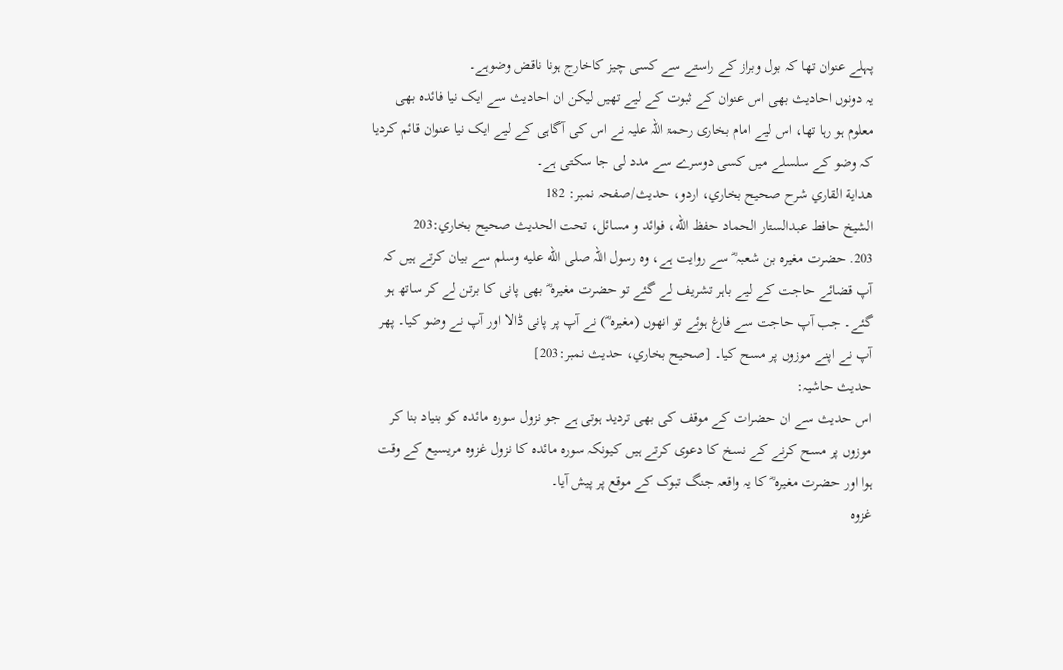پہلے عنوان تھا کہ بول وبراز کے راستے سے کسی چیز کاخارج ہونا ناقض وضوہے۔
یہ دونوں احادیث بھی اس عنوان کے ثبوت کے لیے تھیں لیکن ان احادیث سے ایک نیا فائدہ بھی معلوم ہو رہا تھا، اس لیے امام بخاری رحمۃ اللہ علیہ نے اس کی آگاہی کے لیے ایک نیا عنوان قائم کردیا کہ وضو کے سلسلے میں کسی دوسرے سے مدد لی جا سکتی ہے۔
هداية القاري شرح صحيح بخاري، اردو، حدیث/صفحہ نمبر: 182
الشيخ حافط عبدالستار الحماد حفظ الله، فوائد و مسائل، تحت الحديث صحيح بخاري:203
203. حضرت مغیرہ بن شعبہ ؓ سے روایت ہے، وہ رسول اللہ صلى الله عليه وسلم سے بیان کرتے ہیں کہ آپ قضائے حاجت کے لیے باہر تشریف لے گئے تو حضرت مغیرہ ؓ بھی پانی کا برتن لے کر ساتھ ہو گئے۔ جب آپ حاجت سے فارغ ہوئے تو انھوں (مغیرہ ؓ) نے آپ پر پانی ڈالا اور آپ نے وضو کیا۔ پھر آپ نے اپنے موزوں پر مسح کیا۔ [صحيح بخاري، حديث نمبر:203]
حدیث حاشیہ:
اس حدیث سے ان حضرات کے موقف کی بھی تردید ہوتی ہے جو نزول سورہ مائدہ کو بنیاد بنا کر موزوں پر مسح کرنے کے نسخ کا دعوی کرتے ہیں کیونکہ سورہ مائدہ کا نزول غزوہ مریسیع کے وقت ہوا اور حضرت مغیرہ ؓ کا یہ واقعہ جنگ تبوک کے موقع پر پیش آیا۔
غزوہ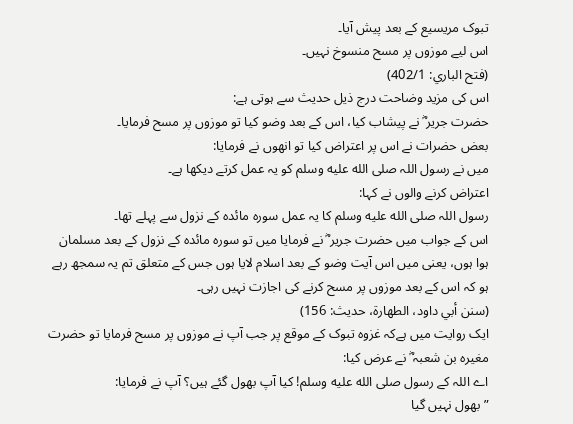تبوک مریسیع کے بعد پیش آیا۔
اس لیے موزوں پر مسح منسوخ نہیں۔
(فتح الباري: 402/1)
اس کی مزید وضاحت درج ذیل حدیث سے ہوتی ہے:
حضرت جریر ؓ نے پیشاب کیا، اس کے بعد وضو کیا تو موزوں پر مسح فرمایا۔
بعض حضرات نے اس پر اعتراض کیا تو انھوں نے فرمایا:
میں نے رسول اللہ صلى الله عليه وسلم کو یہ عمل کرتے دیکھا ہے۔
اعتراض کرنے والوں نے کہا:
رسول اللہ صلى الله عليه وسلم کا یہ عمل سورہ مائدہ کے نزول سے پہلے تھا۔
اس کے جواب میں حضرت جریر ؓ نے فرمایا میں تو سورہ مائدہ کے نزول کے بعد مسلمان ہوا ہوں، یعنی میں اس آیت وضو کے بعد اسلام لایا ہوں جس کے متعلق تم یہ سمجھ رہے ہو کہ اس کے بعد موزوں پر مسح کرنے کی اجازت نہیں رہی۔
(سنن أبي داود، الطهارة، حدیث: 156)
ایک روایت میں ہےکہ غزوہ تبوک کے موقع پر جب آپ نے موزوں پر مسح فرمایا تو حضرت مغیرہ بن شعبہ ؓ نے عرض کیا:
اے اللہ کے رسول صلى الله عليه وسلم! کیا آپ بھول گئے ہیں؟ آپ نے فرمایا:
”بھول نہیں گیا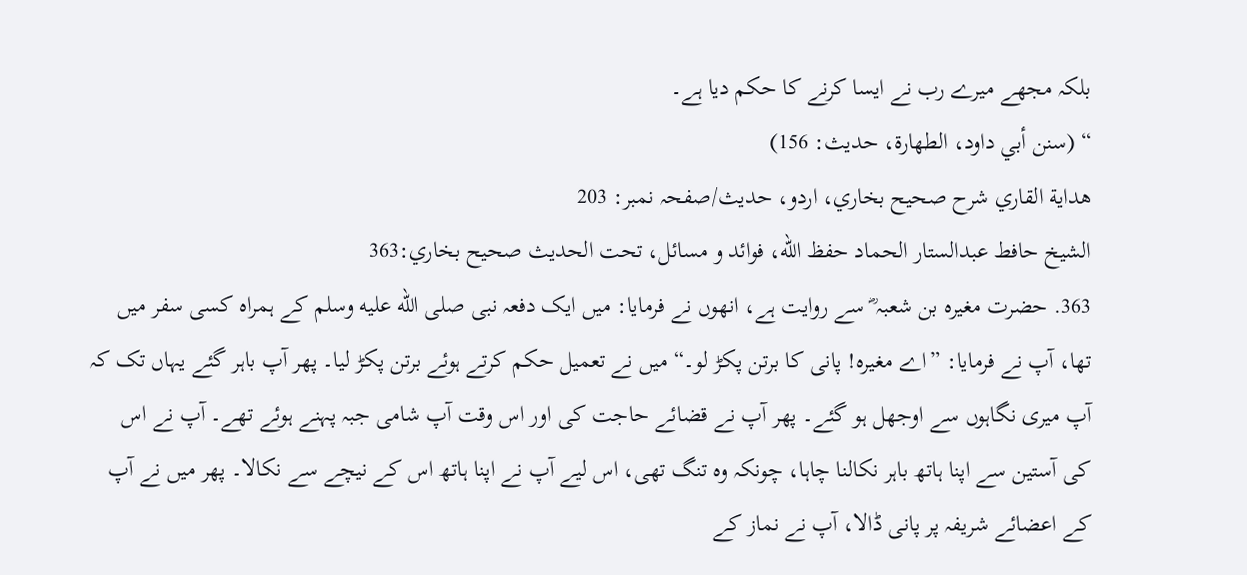بلکہ مجھے میرے رب نے ایسا کرنے کا حکم دیا ہے۔
“ (سنن أبي داود، الطهارة، حدیث: 156)
هداية القاري شرح صحيح بخاري، اردو، حدیث/صفحہ نمبر: 203
الشيخ حافط عبدالستار الحماد حفظ الله، فوائد و مسائل، تحت الحديث صحيح بخاري:363
363. حضرت مغیرہ بن شعبہ ؓ سے روایت ہے، انھوں نے فرمایا: میں ایک دفعہ نبی صلى الله عليه وسلم کے ہمراہ کسی سفر میں تھا، آپ نے فرمایا: ”اے مغیرہ! پانی کا برتن پکڑ لو۔“ میں نے تعمیل حکم کرتے ہوئے برتن پکڑ لیا۔ پھر آپ باہر گئے یہاں تک کہ آپ میری نگاہوں سے اوجھل ہو گئے۔ پھر آپ نے قضائے حاجت کی اور اس وقت آپ شامی جبہ پہنے ہوئے تھے۔ آپ نے اس کی آستین سے اپنا ہاتھ باہر نکالنا چاہا، چونکہ وہ تنگ تھی، اس لیے آپ نے اپنا ہاتھ اس کے نیچے سے نکالا۔ پھر میں نے آپ کے اعضائے شریفہ پر پانی ڈالا، آپ نے نماز کے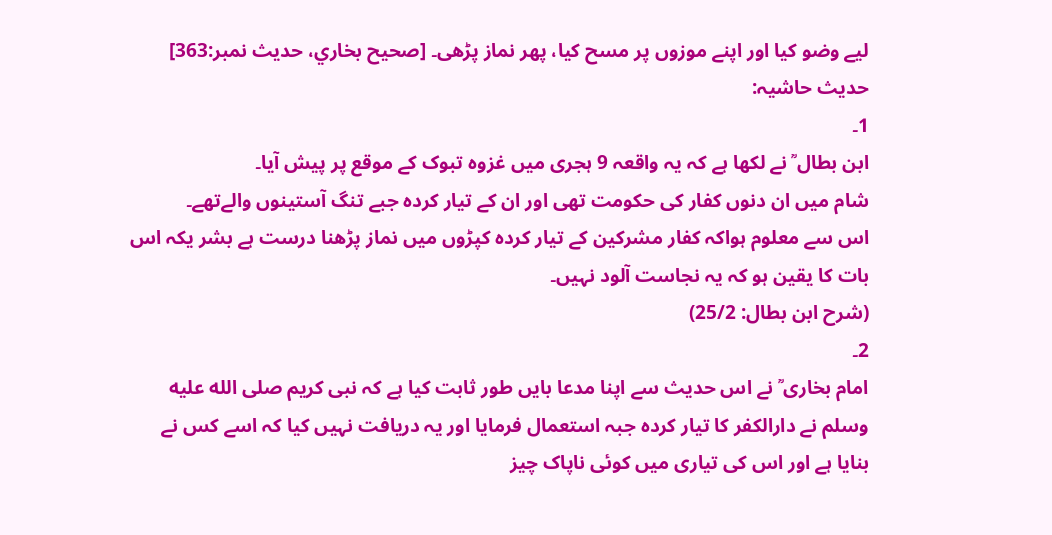لیے وضو کیا اور اپنے موزوں پر مسح کیا، پھر نماز پڑھی۔ [صحيح بخاري، حديث نمبر:363]
حدیث حاشیہ:
1۔
ابن بطال ؒ نے لکھا ہے کہ یہ واقعہ 9 ہجری میں غزوہ تبوک کے موقع پر پیش آیا۔
شام میں ان دنوں کفار کی حکومت تھی اور ان کے تیار کردہ جبے تنگ آستینوں والےتھے۔
اس سے معلوم ہواکہ کفار مشرکین کے تیار کردہ کپڑوں میں نماز پڑھنا درست ہے بشر یکہ اس بات کا یقین ہو کہ یہ نجاست آلود نہیں۔
(شرح ابن بطال: 25/2)
2۔
امام بخاری ؒ نے اس حدیث سے اپنا مدعا بایں طور ثابت کیا ہے کہ نبی کریم صلى الله عليه وسلم نے دارالکفر کا تیار کردہ جبہ استعمال فرمایا اور یہ دریافت نہیں کیا کہ اسے کس نے بنایا ہے اور اس کی تیاری میں کوئی ناپاک چیز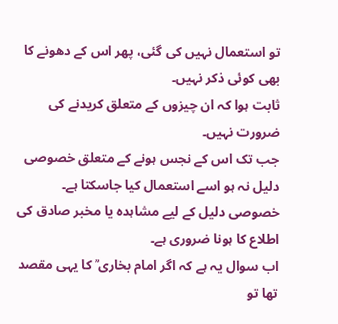تو استعمال نہیں کی گئی، پھر اس کے دھونے کا بھی کوئی ذکر نہیں۔
ثابت ہوا کہ ان چیزوں کے متعلق کریدنے کی ضرورت نہیں۔
جب تک اس کے نجس ہونے کے متعلق خصوصی دلیل نہ ہو اسے استعمال کیا جاسکتا ہے۔
خصوصی دلیل کے لیے مشاہدہ یا مخبر صادق کی اطلاع کا ہونا ضروری ہے۔
اب سوال یہ ہے کہ اگر امام بخاری ؒ کا یہی مقصد تھا تو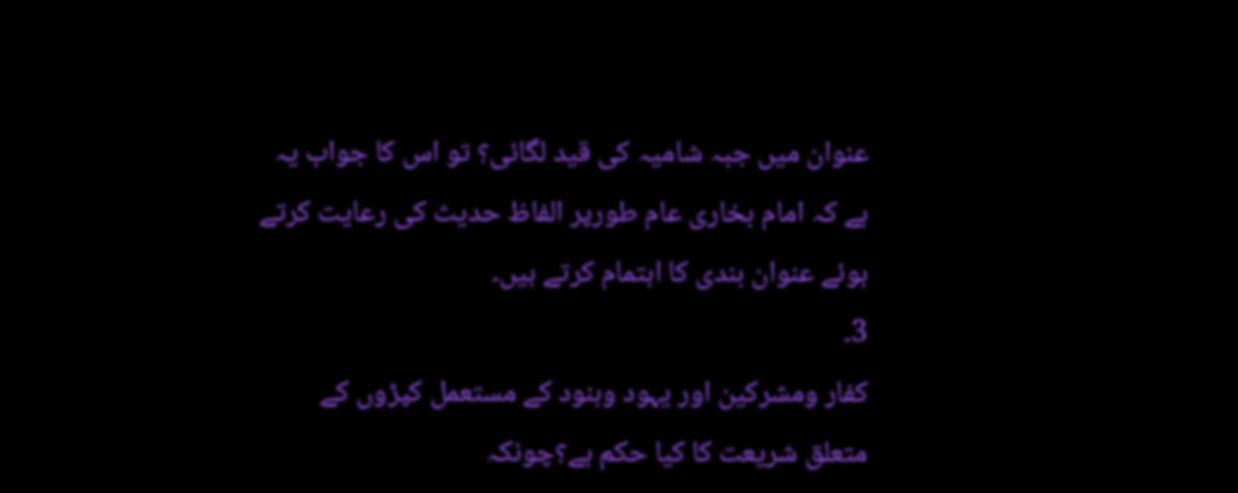عنوان میں جبہ شامیہ کی قید لگائی؟ تو اس کا جواب یہ ہے کہ امام بخاری عام طورپر الفاظ حدیث کی رعایت کرتے ہوئے عنوان بندی کا اہتمام کرتے ہیں۔
3۔
کفار ومشرکین اور یہود وہنود کے مستعمل کپڑوں کے متعلق شریعت کا کیا حکم ہے؟چونکہ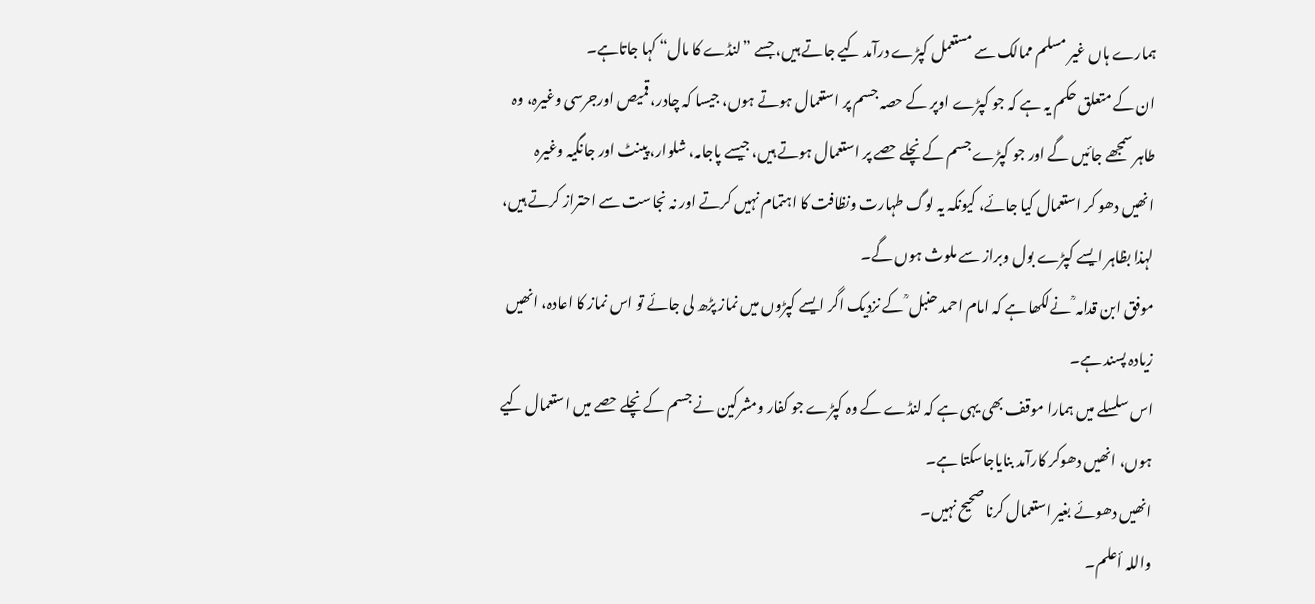ہمارے ہاں غیر مسلم ممالک سے مستعمل کپڑے درآمد کیے جاتے ہیں، جسے ”لنڈے کا مال“ کہا جاتاہے۔
ان کے متعلق حکم یہ ہے کہ جو کپڑے اوپر کے حصہ جسم پر استعمال ہوتے ہوں، جیسا کہ چادر، قمیص اورجرسی وغیرہ، وہ طاہر سمجھے جائیں گے اور جو کپڑے جسم کے نچلے حصے پر استعمال ہوتے ہیں، جیسے پاجامہ، شلوار، پینٹ اور جانگیہ وغیرہ انھیں دھو کر استعمال کیا جائے، کیونکہ یہ لوگ طہارت ونظافت کا اہتمام نہیں کرتے اور نہ نجاست سے احتراز کرتے ہیں، لہذا بظاہر ایسے کپڑے بول وبراز سے ملوث ہوں گے۔
موفق ابن قدامہ ؒ نےلکھا ہے کہ امام احمد حنبل ؒ کے نزدیک اگر ایسے کپڑوں میں نماز پڑھ لی جائے تو اس نماز کا اعادہ، انھیں زیادہ پسند ہے۔
اس سلسلے میں ہمارا موقف بھی یہی ہے کہ لنڈے کے وہ کپڑے جو کفار ومشرکین نے جسم کے نچلے حصے میں استعمال کیے ہوں، انھیں دھوکر کارآمد بنایاجاسکتا ہے۔
انھیں دھوئے بغیر استعمال کرنا صحیح نہیں۔
واللہ أعلم۔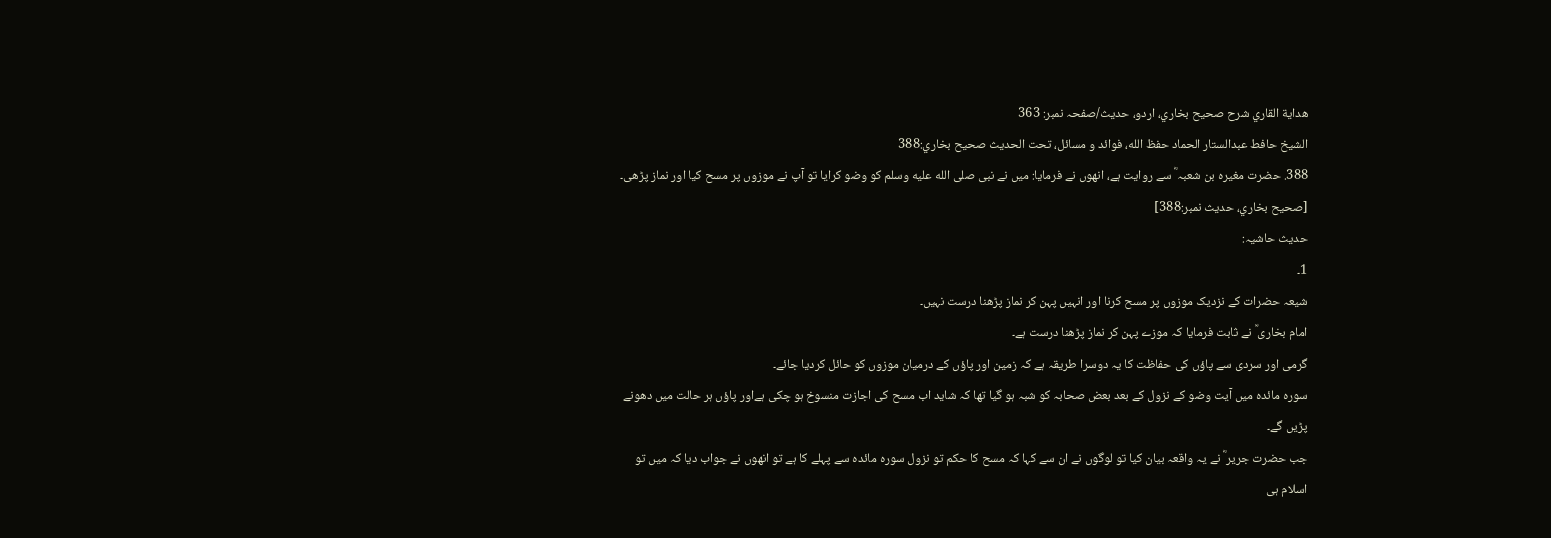هداية القاري شرح صحيح بخاري، اردو، حدیث/صفحہ نمبر: 363
الشيخ حافط عبدالستار الحماد حفظ الله، فوائد و مسائل، تحت الحديث صحيح بخاري:388
388. حضرت مغیرہ بن شعبہ ؓ سے روایت ہے، انھوں نے فرمایا: میں نے نبی صلى الله عليه وسلم کو وضو کرایا تو آپ نے موزوں پر مسح کیا اور نماز پڑھی۔ [صحيح بخاري، حديث نمبر:388]
حدیث حاشیہ:
1۔
شیعہ حضرات کے نزدیک موزوں پر مسح کرنا اور انہیں پہن کر نماز پڑھنا درست نہیں۔
امام بخاری ؒ نے ثابت فرمایا کہ موزے پہن کر نماز پڑھنا درست ہے۔
گرمی اور سردی سے پاؤں کی حفاظت کا یہ دوسرا طریقہ ہے کہ زمین اور پاؤں کے درمیان موزوں کو حائل کردیا جائے۔
سورہ مائدہ میں آیت وضو کے نزول کے بعد بعض صحابہ کو شبہ ہو گیا تھا کہ شاید اب مسح کی اجازت منسوخ ہو چکی ہےاور پاؤں ہر حالت میں دھونے پڑیں گے۔
جب حضرت جریر ؓ نے یہ واقعہ بیان کیا تو لوگوں نے ان سے کہا کہ مسح کا حکم تو نزول سورہ مائدہ سے پہلے کا ہے تو انھوں نے جواب دیا کہ میں تو اسلام ہی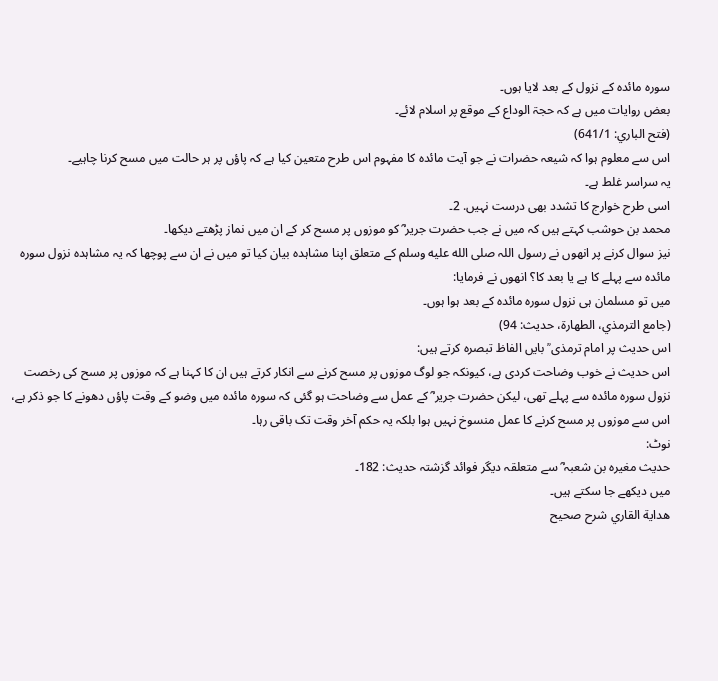سورہ مائدہ کے نزول کے بعد لایا ہوں۔
بعض روایات میں ہے کہ حجۃ الوداع کے موقع پر اسلام لائے۔
(فتح الباري: 641/1)
اس سے معلوم ہوا کہ شیعہ حضرات نے جو آیت مائدہ کا مفہوم اس طرح متعین کیا ہے کہ پاؤں پر ہر حالت میں مسح کرنا چاہیے۔
یہ سراسر غلط ہے۔
اسی طرح خوارج کا تشدد بھی درست نہیں. 2۔
محمد بن حوشب کہتے ہیں کہ میں نے جب حضرت جریر ؓ کو موزوں پر مسح کر کے ان میں نماز پڑھتے دیکھا۔
نیز سوال کرنے پر انھوں نے رسول اللہ صلى الله عليه وسلم کے متعلق اپنا مشاہدہ بیان کیا تو میں نے ان سے پوچھا کہ یہ مشاہدہ نزول سورہ مائدہ سے پہلے کا ہے یا بعد کا؟ انھوں نے فرمایا:
میں تو مسلمان ہی نزول سورہ مائدہ کے بعد ہوا ہوں۔
(جامع الترمذي، الطهارة، حدیث: 94)
اس حدیث پر امام ترمذی ؒ بایں الفاظ تبصرہ کرتے ہیں:
اس حدیث نے خوب وضاحت کردی ہے، کیونکہ جو لوگ موزوں پر مسح کرنے سے انکار کرتے ہیں ان کا کہنا ہے کہ موزوں پر مسح کی رخصت نزول سورہ مائدہ سے پہلے تھی، لیکن حضرت جریر ؓ کے عمل سے وضاحت ہو گئی کہ سورہ مائدہ میں وضو کے وقت پاؤں دھونے کا جو ذکر ہے، اس سے موزوں پر مسح کرنے کا عمل منسوخ نہیں ہوا بلکہ یہ حکم آخر وقت تک باقی رہا۔
نوٹ:
حدیث مغیرہ بن شعبہ ؓ سے متعلقہ دیگر فوائد گزشتہ حدیث: 182۔
میں دیکھے جا سکتے ہیں۔
هداية القاري شرح صحيح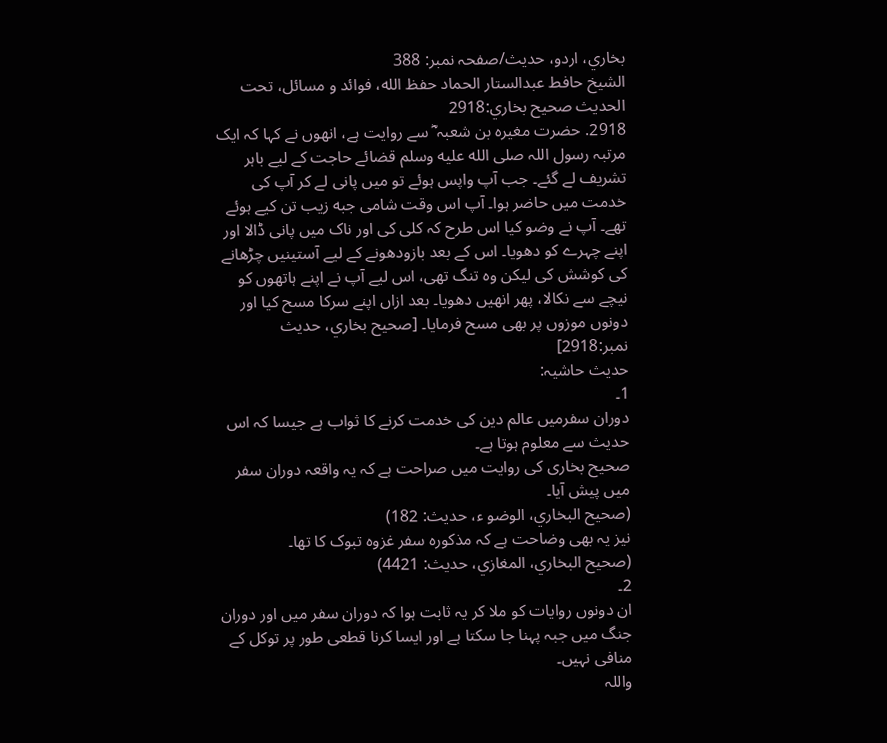بخاري، اردو، حدیث/صفحہ نمبر: 388
الشيخ حافط عبدالستار الحماد حفظ الله، فوائد و مسائل، تحت الحديث صحيح بخاري:2918
2918. حضرت مغیرہ بن شعبہ ؓ سے روایت ہے، انھوں نے کہا کہ ایک مرتبہ رسول اللہ صلى الله عليه وسلم قضائے حاجت کے لیے باہر تشریف لے گئے۔ جب آپ واپس ہوئے تو میں پانی لے کر آپ کی خدمت میں حاضر ہوا۔ آپ اس وقت شامی جبه زیب تن کیے ہوئے تھے۔ آپ نے وضو کیا اس طرح کہ کلی کی اور ناک میں پانی ڈالا اور اپنے چہرے کو دھویا۔ اس کے بعد بازودھونے کے لیے آستینیں چڑھانے کی کوشش کی لیکن وہ تنگ تھی، اس لیے آپ نے اپنے ہاتھوں کو نیچے سے نکالا، پھر انھیں دھویا۔ بعد ازاں اپنے سرکا مسح کیا اور دونوں موزوں پر بھی مسح فرمایا۔ [صحيح بخاري، حديث نمبر:2918]
حدیث حاشیہ:
1۔
دوران سفرمیں عالم دین کی خدمت کرنے کا ثواب ہے جیسا کہ اس حدیث سے معلوم ہوتا ہے۔
صحیح بخاری کی روایت میں صراحت ہے کہ یہ واقعہ دوران سفر میں پیش آیا۔
(صحیح البخاري، الوضو ء، حدیث: 182)
نیز یہ بھی وضاحت ہے کہ مذکورہ سفر غزوہ تبوک کا تھا۔
(صحیح البخاري، المغازي، حدیث: 4421)
2۔
ان دونوں روایات کو ملا کر یہ ثابت ہوا کہ دوران سفر میں اور دوران جنگ میں جبہ پہنا جا سکتا ہے اور ایسا کرنا قطعی طور پر توکل کے منافی نہیں۔
واللہ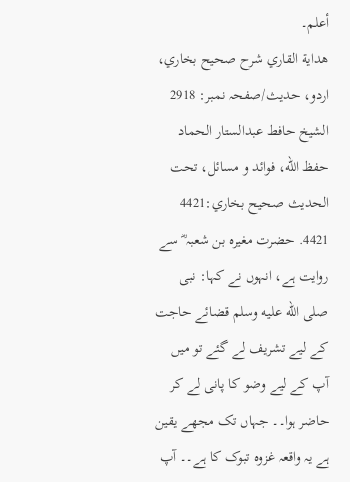أعلم۔
هداية القاري شرح صحيح بخاري، اردو، حدیث/صفحہ نمبر: 2918
الشيخ حافط عبدالستار الحماد حفظ الله، فوائد و مسائل، تحت الحديث صحيح بخاري:4421
4421. حضرت مغیرہ بن شعبہ ؓ سے روایت ہے، انہوں نے کہا: نبی صلى الله عليه وسلم قضائے حاجت کے لیے تشریف لے گئے تو میں آپ کے لیے وضو کا پانی لے کر حاضر ہوا۔۔ جہاں تک مجھے یقین ہے یہ واقعہ غزوہ تبوک کا ہے۔۔ آپ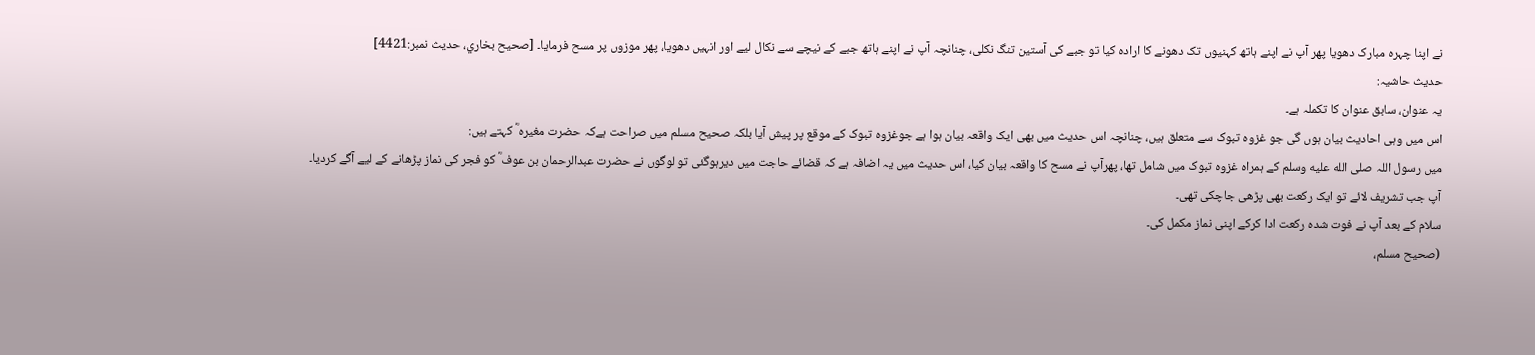نے اپنا چہرہ مبارک دھویا پھر آپ نے اپنے ہاتھ کہنیوں تک دھونے کا ارادہ کیا تو جبے کی آستین تنگ نکلی، چنانچہ آپ نے اپنے ہاتھ جبے کے نیچے سے نکال لیے اور انہیں دھویا، پھر موزوں پر مسح فرمایا۔ [صحيح بخاري، حديث نمبر:4421]
حدیث حاشیہ:
یہ عنوان، سابق عنوان کا تکملہ ہے۔
اس میں وہی احادیث بیان ہوں گی جو غزوہ تبوک سے متعلق ہیں، چنانچہ اس حدیث میں بھی ایک واقعہ بیان ہوا ہے جوغزوہ تبوک کے موقع پر پیش آیا بلکہ صحیح مسلم میں صراحت ہےکہ حضرت مغیرہ ؓ کہتے ہیں:
میں رسول اللہ صلى الله عليه وسلم کے ہمراہ غزوہ تبوک میں شامل تھا، پھرآپ نے مسح کا واقعہ بیان کیا، اس حدیث میں یہ اضافہ ہے کہ قضائے حاجت میں دیرہوگئی تو لوگوں نے حضرت عبدالرحمان بن عوف ؓ کو فجر کی نماز پڑھانے کے لیے آگے کردیا۔
آپ جب تشریف لائے تو ایک رکعت بھی پڑھی جاچکی تھی۔
سلام کے بعد آپ نے فوت شدہ رکعت ادا کرکے اپنی نماز مکمل کی۔
(صحیح مسلم،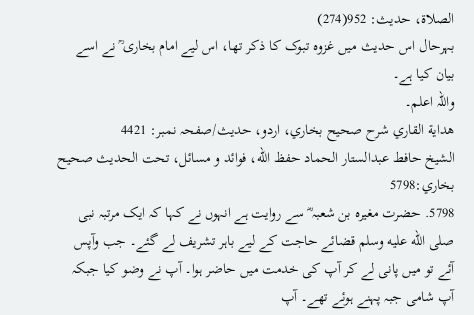الصلاة، حدیث: 952(274)
بہرحال اس حدیث میں غزوہ تبوک کا ذکر تھا، اس لیے امام بخاری ؒ نے اسے بیان کیا ہے۔
واللہ اعلم۔
هداية القاري شرح صحيح بخاري، اردو، حدیث/صفحہ نمبر: 4421
الشيخ حافط عبدالستار الحماد حفظ الله، فوائد و مسائل، تحت الحديث صحيح بخاري:5798
5798. حضرت مغیرہ بن شعبہ ؓ سے روایت ہے انہوں نے کہا کہ ایک مرتبہ نبی صلى الله عليه وسلم قضائے حاجت کے لیے باہر تشریف لے گئے۔ جب وآپس آئے تو میں پانی لے کر آپ کی خدمت میں حاضر ہوا۔ آپ نے وضو کیا جبکہ آپ شامی جبہ پہنے ہوئے تھے۔ آپ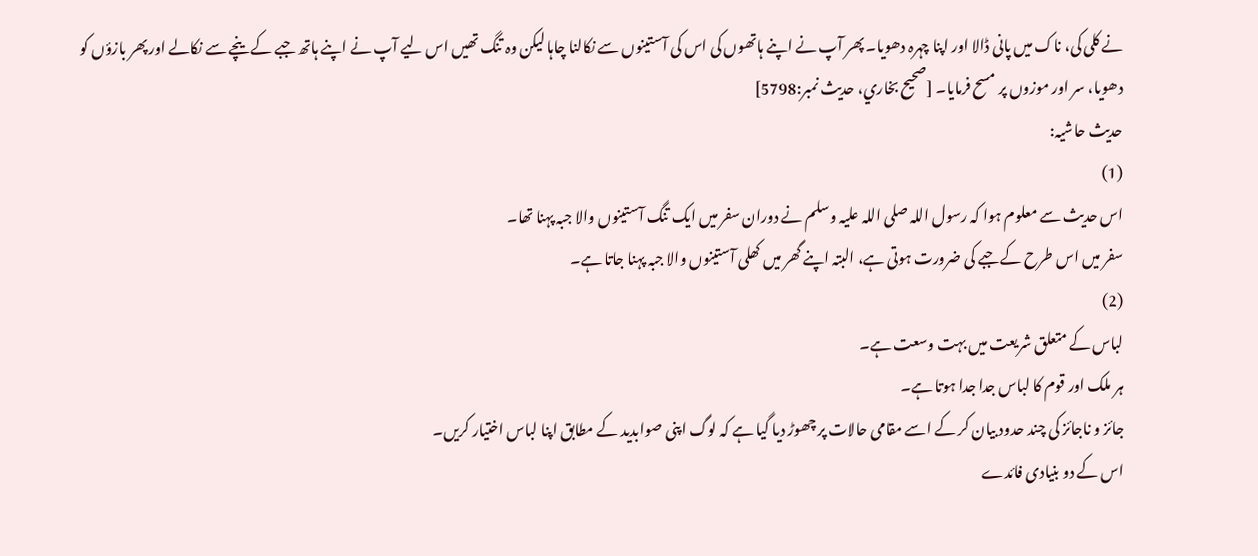نے کلی کی، ناک میں پانی ڈالا اور اپنا چہرہ دھویا۔ پھر آپ نے اپنے ہاتھوں کی اس کی آستینوں سے نکالنا چاہا لیکن وہ تنگ تھیں اس لیے آپ نے اپنے ہاتھ جبے کے ینچے سے نکالے اور پھر بازؤں کو دھویا، سر اور موزوں پر مسح فرمایا۔ [صحيح بخاري، حديث نمبر:5798]
حدیث حاشیہ:
(1)
اس حدیث سے معلوم ہوا کہ رسول اللہ صلی اللہ علیہ وسلم نے دوران سفر میں ایک تنگ آستینوں والا جبہ پہنا تھا۔
سفر میں اس طرح کے جبے کی ضرورت ہوتی ہے، البتہ اپنے گھر میں کھلی آستینوں والا جبہ پہنا جاتا ہے۔
(2)
لباس کے متعلق شریعت میں بہت وسعت ہے۔
ہر ملک اور قوم کا لباس جدا جدا ہوتا ہے۔
جائز و ناجائز کی چند حدود بیان کر کے اسے مقامی حالات پر چھوڑ دیا گیا ہے کہ لوگ اپنی صوابدید کے مطابق اپنا لباس اختیار کریں۔
اس کے دو بنیادی فائدے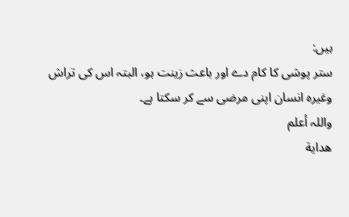ہیں:
ستر پوشی کا کام دے اور باعث زینت ہو، البتہ اس کی تراش وغیرہ انسان اپنی مرضی سے کر سکتا ہے۔
واللہ أعلم
هداية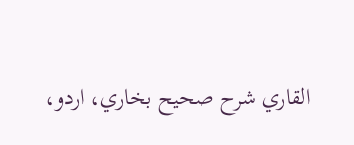القاري شرح صحيح بخاري، اردو،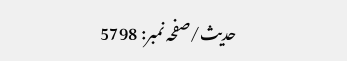حدیث/صفحہ نمبر: 5798